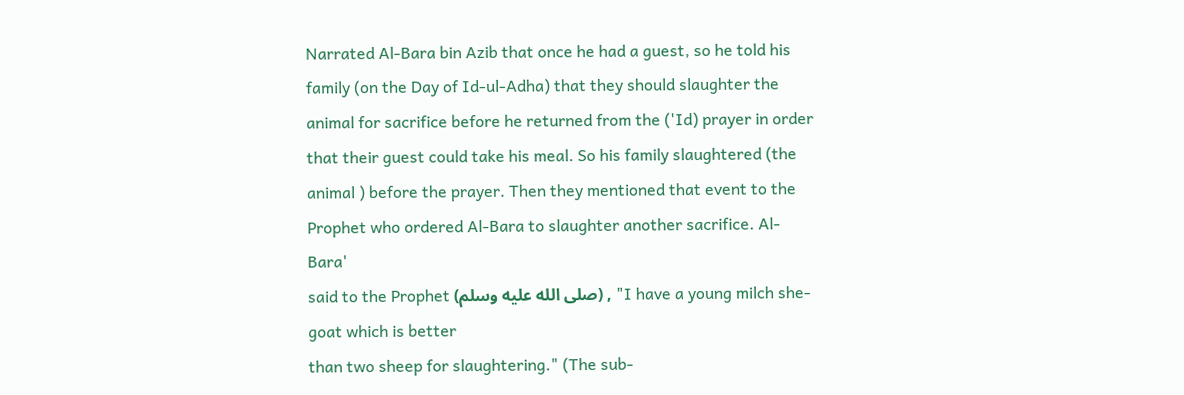Narrated Al-Bara bin Azib that once he had a guest, so he told his
family (on the Day of Id-ul-Adha) that they should slaughter the
animal for sacrifice before he returned from the ('Id) prayer in order
that their guest could take his meal. So his family slaughtered (the
animal ) before the prayer. Then they mentioned that event to the
Prophet who ordered Al-Bara to slaughter another sacrifice. Al-Bara'
said to the Prophet (صلى الله عليه وسلم) , "I have a young milch she-goat which is better
than two sheep for slaughtering." (The sub-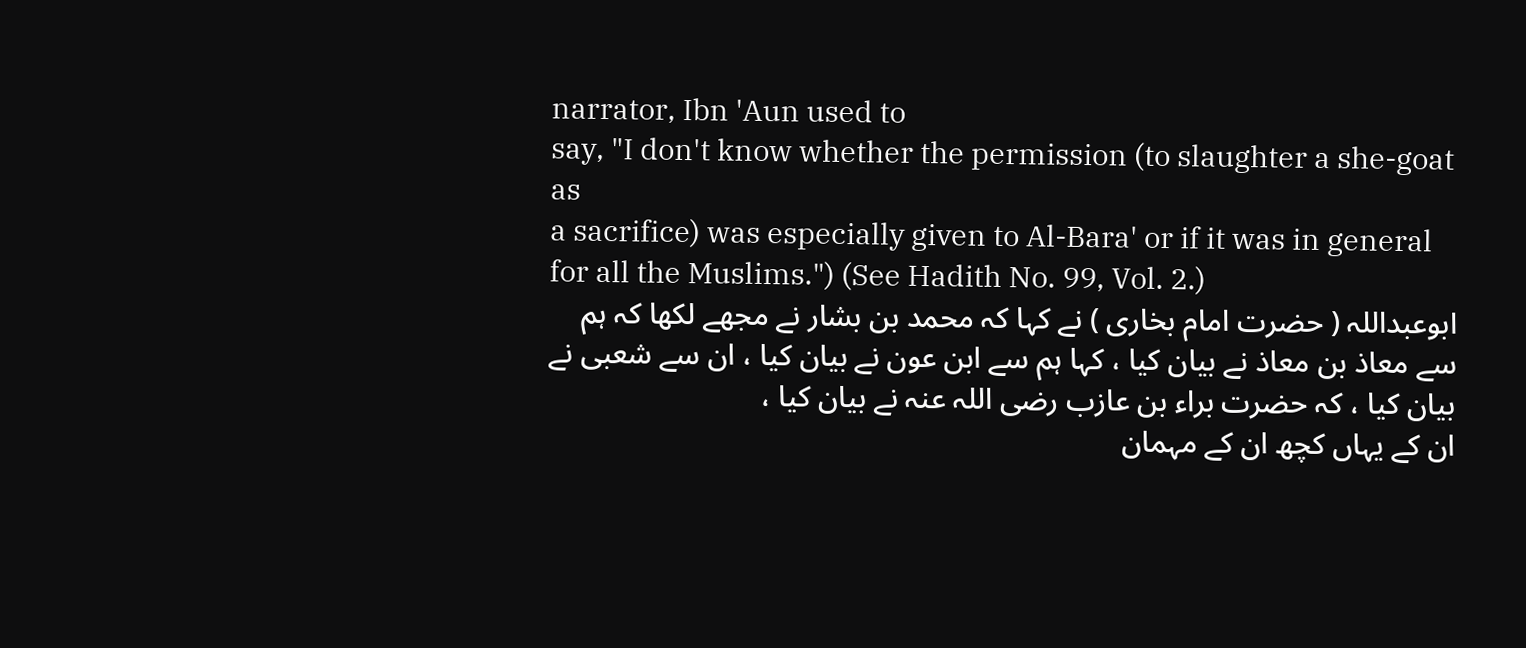narrator, Ibn 'Aun used to
say, "I don't know whether the permission (to slaughter a she-goat as
a sacrifice) was especially given to Al-Bara' or if it was in general
for all the Muslims.") (See Hadith No. 99, Vol. 2.)
ابوعبداللہ ( حضرت امام بخاری ) نے کہا کہ محمد بن بشار نے مجھے لکھا کہ ہم سے معاذ بن معاذ نے بیان کیا ، کہا ہم سے ابن عون نے بیان کیا ، ان سے شعبی نے بیان کیا ، کہ حضرت براء بن عازب رضی اللہ عنہ نے بیان کیا ،
ان کے یہاں کچھ ان کے مہمان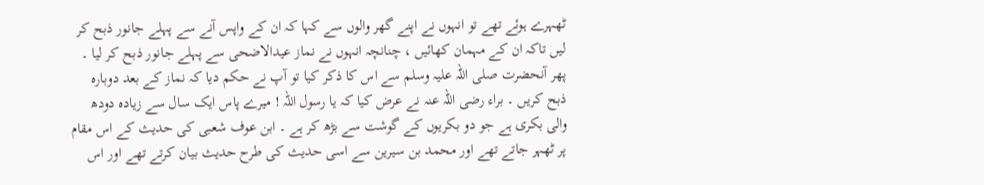ٹھہرے ہوئے تھے تو انہوں نے اپنے گھر والوں سے کہا کہ ان کے واپس آنے سے پہلے جانور ذبح کر لیں تاکہ ان کے مہمان کھائیں ، چنانچہ انہوں نے نماز عیدالاضحی سے پہلے جانور ذبح کر لیا ۔ پھر آنحضرت صلی اللہ علیہ وسلم سے اس کا ذکر کیا تو آپ نے حکم دیا کہ نماز کے بعد دوبارہ ذبح کریں ۔ براء رضی اللہ عنہ نے عرض کیا کہ یا رسول اللہ ! میرے پاس ایک سال سے زیادہ دودھ والی بکری ہے جو دو بکریوں کے گوشت سے بڑھ کر ہے ۔ ابن عوف شعبی کی حدیث کے اس مقام پر ٹھہر جاتے تھے اور محمد بن سیرین سے اسی حدیث کی طرح حدیث بیان کرتے تھے اور اس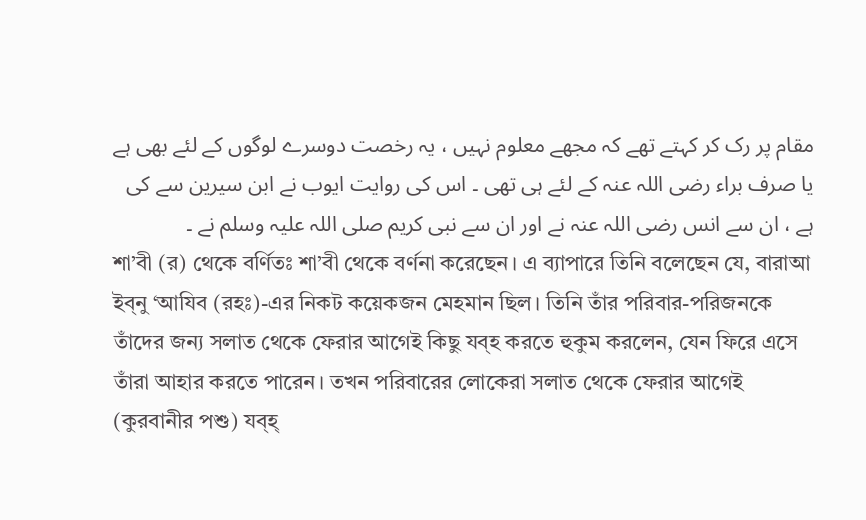مقام پر رک کر کہتے تھے کہ مجھے معلوم نہیں ، یہ رخصت دوسرے لوگوں کے لئے بھی ہے یا صرف براء رضی اللہ عنہ کے لئے ہی تھی ۔ اس کی روایت ایوب نے ابن سیرین سے کی ہے ، ان سے انس رضی اللہ عنہ نے اور ان سے نبی کریم صلی اللہ علیہ وسلم نے ۔
শা’বী (র) থেকে বর্ণিতঃ শা’বী থেকে বর্ণনা করেছেন। এ ব্যাপারে তিনি বলেছেন যে, বারাআ ইব্নু ‘আযিব (রহঃ)-এর নিকট কয়েকজন মেহমান ছিল। তিনি তাঁর পরিবার-পরিজনকে তাঁদের জন্য সলাত থেকে ফেরার আগেই কিছু যব্হ করতে হুকুম করলেন, যেন ফিরে এসে তাঁরা আহার করতে পারেন। তখন পরিবারের লোকেরা সলাত থেকে ফেরার আগেই (কুরবানীর পশু) যব্হ্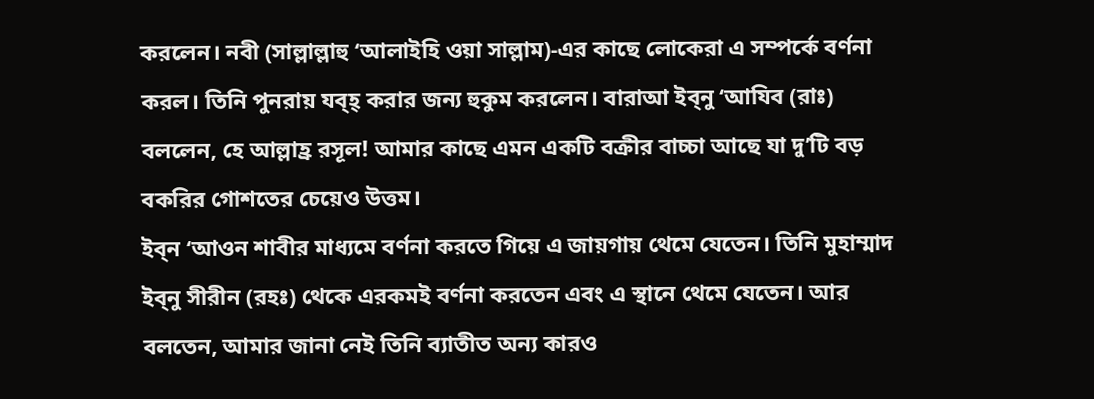করলেন। নবী (সাল্লাল্লাহু ‘আলাইহি ওয়া সাল্লাম)-এর কাছে লোকেরা এ সম্পর্কে বর্ণনা করল। তিনি পুনরায় যব্হ্ করার জন্য হুকুম করলেন। বারাআ ইব্নু ‘আযিব (রাঃ) বললেন, হে আল্লাহ্র রসূল! আমার কাছে এমন একটি বক্রীর বাচ্চা আছে যা দু’টি বড় বকরির গোশতের চেয়েও উত্তম।
ইব্ন ‘আওন শাবীর মাধ্যমে বর্ণনা করতে গিয়ে এ জায়গায় থেমে যেতেন। তিনি মুহাম্মাদ ইব্নু সীরীন (রহঃ) থেকে এরকমই বর্ণনা করতেন এবং এ স্থানে থেমে যেতেন। আর বলতেন, আমার জানা নেই তিনি ব্যাতীত অন্য কারও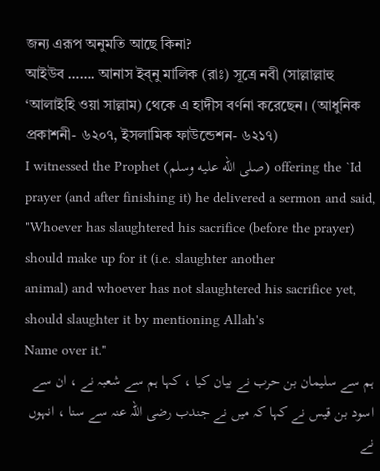জন্য এরূপ অনুমতি আছে কিনা?
আইউব ……. আনাস ইব্নু মালিক (রাঃ) সূত্রে নবী (সাল্লাল্লাহু ‘আলাইহি ওয়া সাল্লাম) থেকে এ হাদীস বর্ণনা করেছেন। (আধুনিক প্রকাশনী- ৬২০৭, ইসলামিক ফাউন্ডেশন- ৬২১৭)
I witnessed the Prophet (صلى الله عليه وسلم) offering the `Id prayer (and after finishing it) he delivered a sermon and said,
"Whoever has slaughtered his sacrifice (before the prayer) should make up for it (i.e. slaughter another
animal) and whoever has not slaughtered his sacrifice yet, should slaughter it by mentioning Allah's
Name over it."
ہم سے سلیمان بن حرب نے بیان کیا ، کہا ہم سے شعبہ نے ، ان سے اسود بن قیس نے کہا کہ میں نے جندب رضی اللہ عنہ سے سنا ، انہوں نے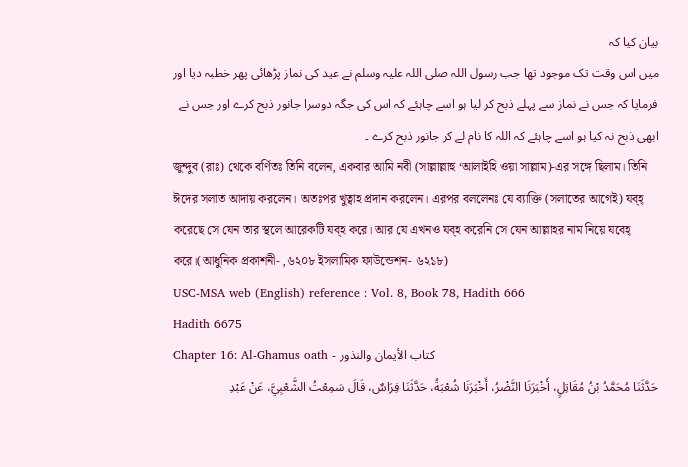بیان کیا کہ
میں اس وقت تک موجود تھا جب رسول اللہ صلی اللہ علیہ وسلم نے عید کی نماز پڑھائی پھر خطبہ دیا اور فرمایا کہ جس نے نماز سے پہلے ذبح کر لیا ہو اسے چاہئے کہ اس کی جگہ دوسرا جانور ذبح کرے اور جس نے ابھی ذبح نہ کیا ہو اسے چاہئے کہ اللہ کا نام لے کر جانور ذبح کرے ۔
জুন্দুব (রাঃ) থেকে বর্ণিতঃ তিনি বলেন, একবার আমি নবী (সাল্লাল্লাহু ‘আলাইহি ওয়া সাল্লাম)-এর সঙ্গে ছিলাম। তিনি ঈদের সলাত আদায় করলেন। অতঃপর খুত্বাহ প্রদান করলেন। এরপর বললেনঃ যে ব্যাক্তি (সলাতের আগেই) যব্হ্ করেছে সে যেন তার স্থলে আরেকটি যব্হ করে। আর যে এখনও যব্হ করেনি সে যেন আল্লাহর নাম নিয়ে যবেহ্ করে।(আধুনিক প্রকাশনী- ,৬২০৮ ইসলামিক ফাউন্ডেশন- ৬২১৮)
USC-MSA web (English) reference : Vol. 8, Book 78, Hadith 666
Hadith 6675
Chapter 16: Al-Ghamus oath - كتاب الأيمان والنذور
حَدَّثَنَا مُحَمَّدُ بْنُ مُقَاتِلٍ، أَخْبَرَنَا النَّضْرُ، أَخْبَرَنَا شُعْبَةُ، حَدَّثَنَا فِرَاسٌ، قَالَ سَمِعْتُ الشَّعْبِيَّ، عَنْ عَبْدِ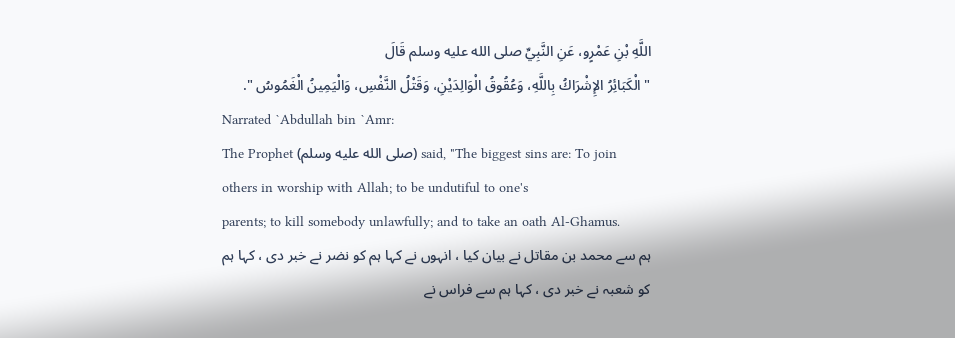اللَّهِ بْنِ عَمْرٍو، عَنِ النَّبِيِّ صلى الله عليه وسلم قَالَ
" الْكَبَائِرُ الإِشْرَاكُ بِاللَّهِ، وَعُقُوقُ الْوَالِدَيْنِ، وَقَتْلُ النَّفْسِ، وَالْيَمِينُ الْغَمُوسُ ".
Narrated `Abdullah bin `Amr:
The Prophet (صلى الله عليه وسلم) said, "The biggest sins are: To join others in worship with Allah; to be undutiful to one's
parents; to kill somebody unlawfully; and to take an oath Al-Ghamus.
ہم سے محمد بن مقاتل نے بیان کیا ، انہوں نے کہا ہم کو نضر نے خبر دی ، کہا ہم کو شعبہ نے خبر دی ، کہا ہم سے فراس نے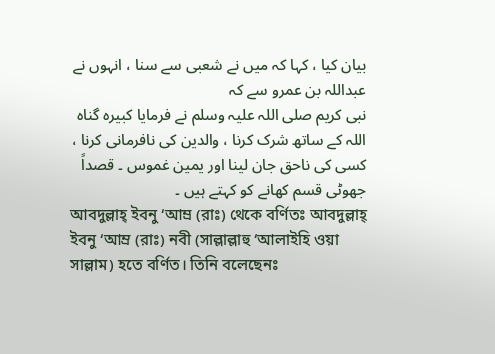بیان کیا ، کہا کہ میں نے شعبی سے سنا ، انہوں نے عبداللہ بن عمرو سے کہ
نبی کریم صلی اللہ علیہ وسلم نے فرمایا کبیرہ گناہ اللہ کے ساتھ شرک کرنا ، والدین کی نافرمانی کرنا ، کسی کی ناحق جان لینا اور یمین غموس ۔ قصداً جھوٹی قسم کھانے کو کہتے ہیں ۔
আবদুল্লাহ্ ইবনু ‘আম্র (রাঃ) থেকে বর্ণিতঃ আবদুল্লাহ্ ইবনু ‘আম্র (রাঃ) নবী (সাল্লাল্লাহু ‘আলাইহি ওয়া সাল্লাম) হতে বর্ণিত। তিনি বলেছেনঃ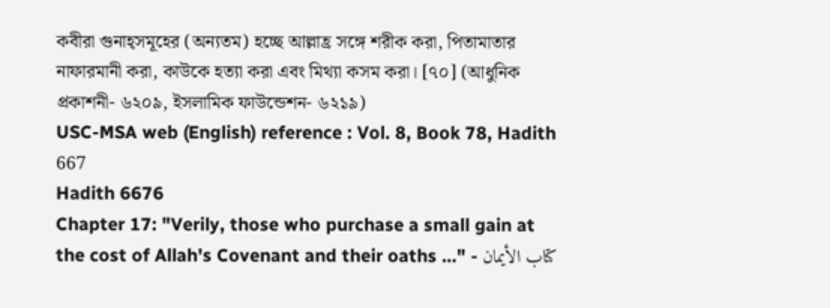কবীরা গুনাহ্সমূহের (অন্যতম) হচ্ছে আল্লাহ্র সঙ্গে শরীক করা, পিতামাতার নাফারমানী করা, কাউকে হত্যা করা এবং মিথ্যা কসম করা। [৭০] (আধুনিক প্রকাশনী- ৬২০৯, ইসলামিক ফাউন্ডেশন- ৬২১৯)
USC-MSA web (English) reference : Vol. 8, Book 78, Hadith 667
Hadith 6676
Chapter 17: "Verily, those who purchase a small gain at the cost of Allah's Covenant and their oaths ..." - كتاب الأيمان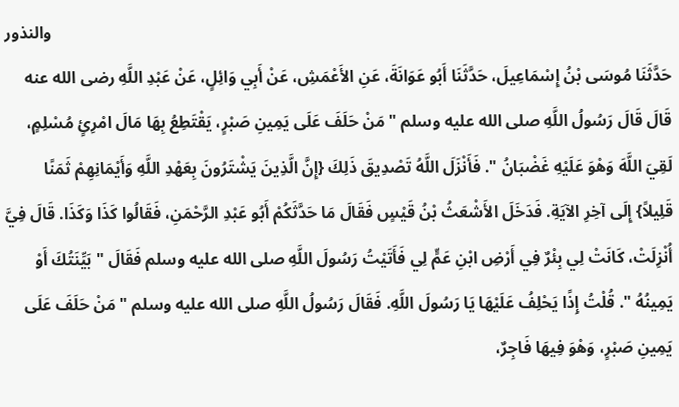والنذور
حَدَّثَنَا مُوسَى بْنُ إِسْمَاعِيلَ، حَدَّثَنَا أَبُو عَوَانَةَ، عَنِ الأَعْمَشِ، عَنْ أَبِي وَائِلٍ، عَنْ عَبْدِ اللَّهِ رضى الله عنه قَالَ قَالَ رَسُولُ اللَّهِ صلى الله عليه وسلم " مَنْ حَلَفَ عَلَى يَمِينِ صَبْرٍ، يَقْتَطِعُ بِهَا مَالَ امْرِئٍ مُسْلِمٍ، لَقِيَ اللَّهَ وَهْوَ عَلَيْهِ غَضْبَانُ ". فَأَنْزَلَ اللَّهُ تَصْدِيقَ ذَلِكَ {إِنَّ الَّذِينَ يَشْتَرُونَ بِعَهْدِ اللَّهِ وَأَيْمَانِهِمْ ثَمَنًا قَلِيلاً} إِلَى آخِرِ الآيَةِ. فَدَخَلَ الأَشْعَثُ بْنُ قَيْسٍ فَقَالَ مَا حَدَّثَكُمْ أَبُو عَبْدِ الرَّحْمَنِ، فَقَالُوا كَذَا وَكَذَا. قَالَ فِيَّ أُنْزِلَتْ، كَانَتْ لِي بِئْرٌ فِي أَرْضِ ابْنِ عَمٍّ لِي فَأَتَيْتُ رَسُولَ اللَّهِ صلى الله عليه وسلم فَقَالَ " بَيِّنَتُكَ أَوْ يَمِينُهُ ". قُلْتُ إِذًا يَحْلِفُ عَلَيْهَا يَا رَسُولَ اللَّهِ. فَقَالَ رَسُولُ اللَّهِ صلى الله عليه وسلم " مَنْ حَلَفَ عَلَى يَمِينِ صَبْرٍ، وَهْوَ فِيهَا فَاجِرٌ،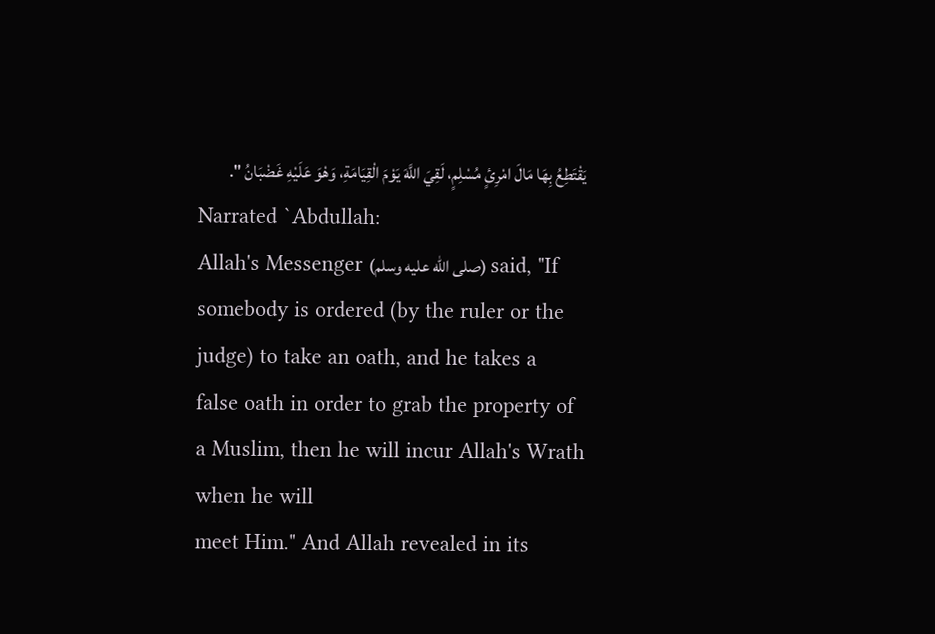يَقْتَطِعُ بِهَا مَالَ امْرِئٍ مُسْلِمٍ، لَقِيَ اللَّهَ يَوْمَ الْقِيَامَةِ، وَهْوَ عَلَيْهِ غَضْبَانُ ".
Narrated `Abdullah:
Allah's Messenger (صلى الله عليه وسلم) said, "If somebody is ordered (by the ruler or the judge) to take an oath, and he takes a
false oath in order to grab the property of a Muslim, then he will incur Allah's Wrath when he will
meet Him." And Allah revealed in its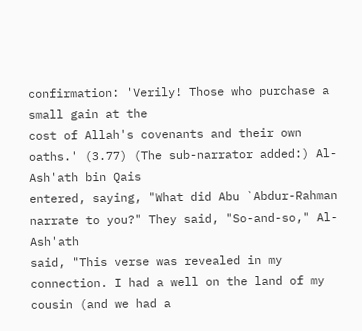confirmation: 'Verily! Those who purchase a small gain at the
cost of Allah's covenants and their own oaths.' (3.77) (The sub-narrator added:) Al-Ash'ath bin Qais
entered, saying, "What did Abu `Abdur-Rahman narrate to you?" They said, "So-and-so," Al-Ash'ath
said, "This verse was revealed in my connection. I had a well on the land of my cousin (and we had a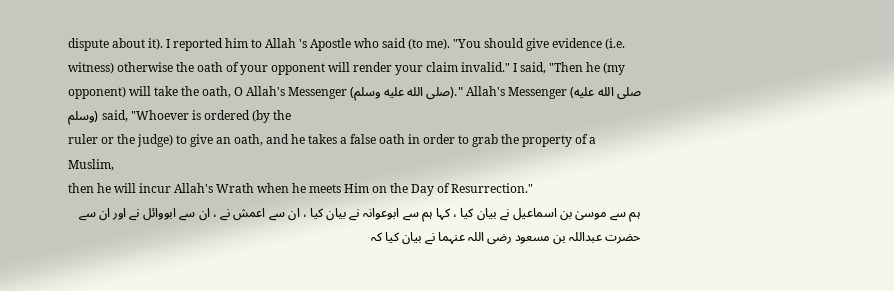dispute about it). I reported him to Allah 's Apostle who said (to me). "You should give evidence (i.e.
witness) otherwise the oath of your opponent will render your claim invalid." I said, "Then he (my
opponent) will take the oath, O Allah's Messenger (صلى الله عليه وسلم)." Allah's Messenger (صلى الله عليه وسلم) said, "Whoever is ordered (by the
ruler or the judge) to give an oath, and he takes a false oath in order to grab the property of a Muslim,
then he will incur Allah's Wrath when he meets Him on the Day of Resurrection."
ہم سے موسیٰ بن اسماعیل نے بیان کیا ، کہا ہم سے ابوعوانہ نے بیان کیا ، ان سے اعمش نے ، ان سے ابووائل نے اور ان سے حضرت عبداللہ بن مسعود رضی اللہ عنہما نے بیان کیا کہ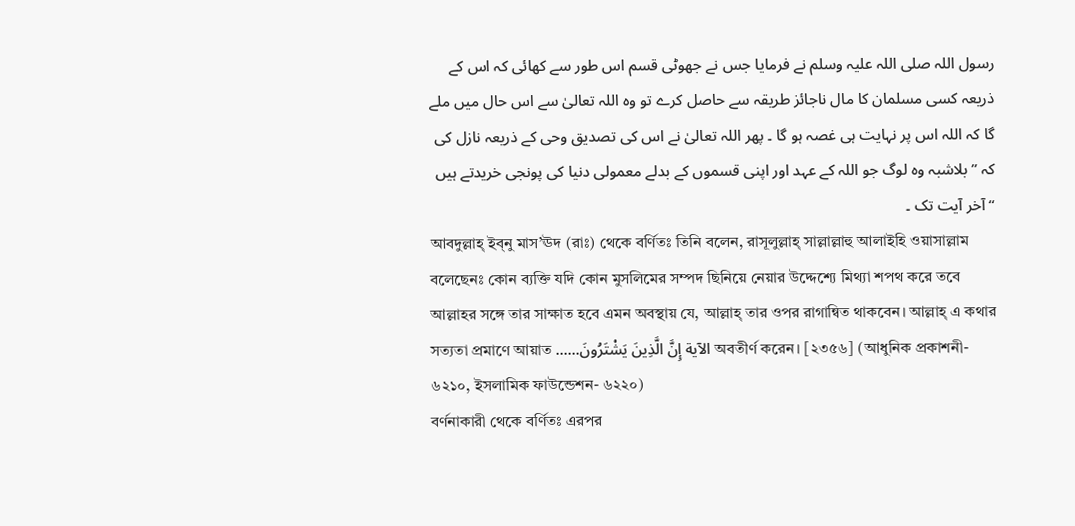رسول اللہ صلی اللہ علیہ وسلم نے فرمایا جس نے جھوٹی قسم اس طور سے کھائی کہ اس کے ذریعہ کسی مسلمان کا مال ناجائز طریقہ سے حاصل کرے تو وہ اللہ تعالیٰ سے اس حال میں ملے گا کہ اللہ اس پر نہایت ہی غصہ ہو گا ۔ پھر اللہ تعالیٰ نے اس کی تصدیق وحی کے ذریعہ نازل کی کہ ” بلاشبہ وہ لوگ جو اللہ کے عہد اور اپنی قسموں کے بدلے معمولی دنیا کی پونجی خریدتے ہیں “ آخر آیت تک ۔
আবদুল্লাহ্ ইব্নু মাস’ঊদ (রাঃ) থেকে বর্ণিতঃ তিনি বলেন, রাসূলুল্লাহ্ সাল্লাল্লাহু আলাইহি ওয়াসাল্লাম বলেছেনঃ কোন ব্যক্তি যদি কোন মুসলিমের সম্পদ ছিনিয়ে নেয়ার উদ্দেশ্যে মিথ্যা শপথ করে তবে আল্লাহর সঙ্গে তার সাক্ষাত হবে এমন অবস্থায় যে, আল্লাহ্ তার ওপর রাগান্বিত থাকবেন। আল্লাহ্ এ কথার সত্যতা প্রমাণে আয়াত ......الآية إِنَّ الَّذِينَ يَشْتَرُونَ অবতীর্ণ করেন। [২৩৫৬] (আধুনিক প্রকাশনী- ৬২১০, ইসলামিক ফাউন্ডেশন- ৬২২০)
বর্ণনাকারী থেকে বর্ণিতঃ এরপর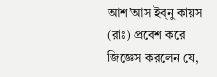আশ’আস ইব্নু কায়স (রাঃ) প্রবেশ করে জিজ্ঞেস করলেন যে,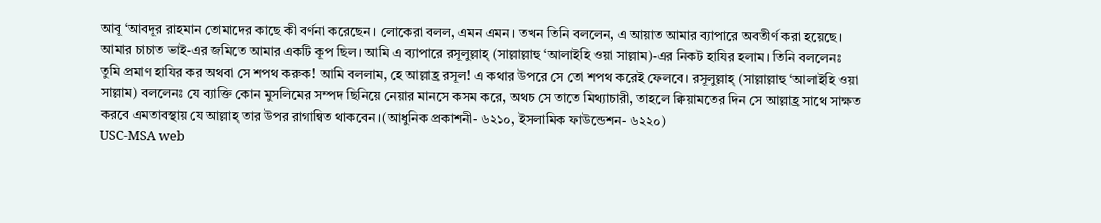আবূ ‘আবদূর রাহমান তোমাদের কাছে কী বর্ণনা করেছেন। লোকেরা বলল, এমন এমন। তখন তিনি বললেন, এ আয়াত আমার ব্যাপারে অবতীর্ণ করা হয়েছে। আমার চাচাত ভাই-এর জমিতে আমার একটি কূপ ছিল। আমি এ ব্যাপারে রসূলুল্লাহ্ (সাল্লাল্লাহু ‘আলাইহি ওয়া সাল্লাম)-এর নিকট হাযির হলাম। তিনি বললেনঃ তুমি প্রমাণ হাযির কর অথবা সে শপথ করুক! আমি বললাম, হে আল্লাহ্র রসূল! এ কথার উপরে সে তো শপথ করেই ফেলবে। রসূলুল্লাহ্ (সাল্লাল্লাহু ‘আলাইহি ওয়া সাল্লাম) বললেনঃ যে ব্যাক্তি কোন মুসলিমের সম্পদ ছিনিয়ে নেয়ার মানসে কসম করে, অথচ সে তাতে মিথ্যাচারী, তাহলে ক্বিয়ামতের দিন সে আল্লাহ্র সাথে সাক্ষত করবে এমতাবস্থায় যে আল্লাহ্ তার উপর রাগান্বিত থাকবেন।(আধুনিক প্রকাশনী- ৬২১০, ইসলামিক ফাউন্ডেশন- ৬২২০)
USC-MSA web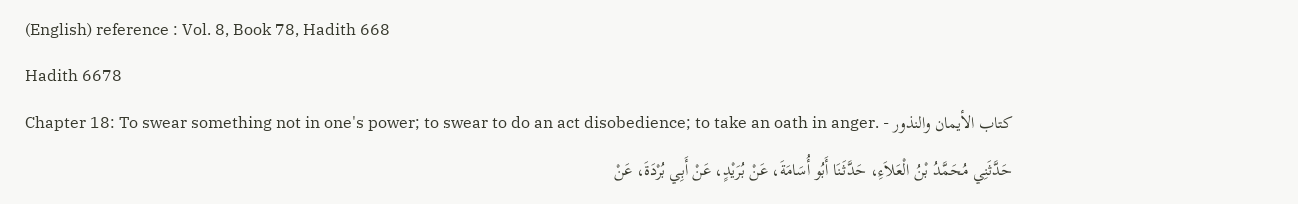(English) reference : Vol. 8, Book 78, Hadith 668
Hadith 6678
Chapter 18: To swear something not in one's power; to swear to do an act disobedience; to take an oath in anger. - كتاب الأيمان والنذور
حَدَّثَنِي مُحَمَّدُ بْنُ الْعَلاَءِ، حَدَّثَنَا أَبُو أُسَامَةَ، عَنْ بُرَيْدٍ، عَنْ أَبِي بُرْدَةَ، عَنْ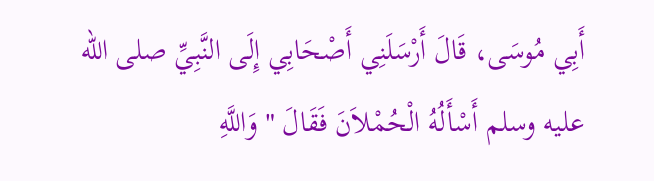أَبِي مُوسَى، قَالَ أَرْسَلَنِي أَصْحَابِي إِلَى النَّبِيِّ صلى الله عليه وسلم أَسْأَلُهُ الْحُمْلاَنَ فَقَالَ " وَاللَّهِ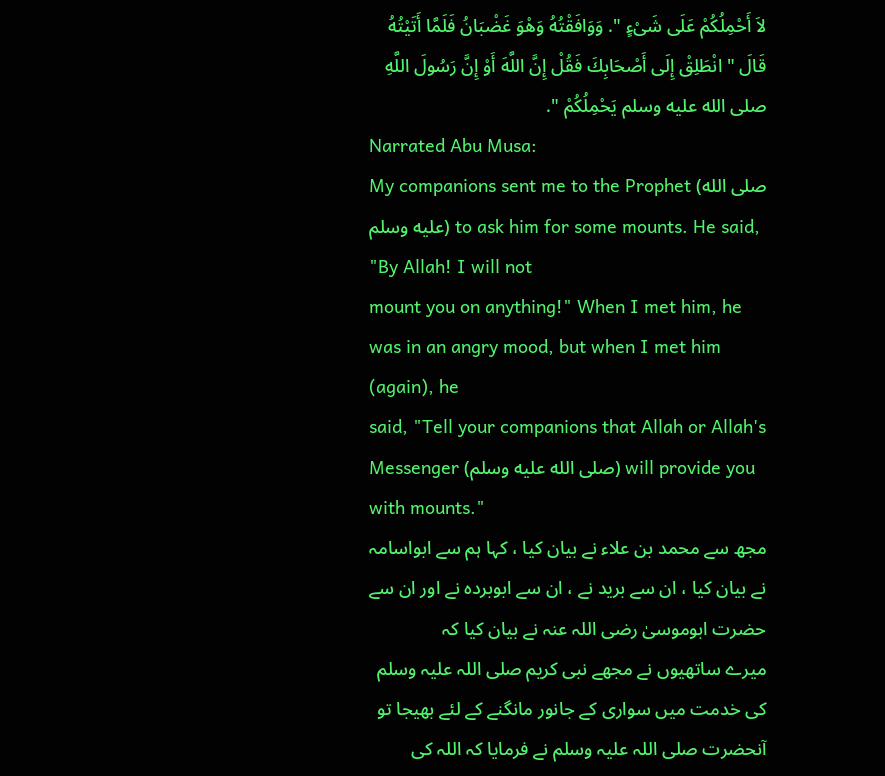لاَ أَحْمِلُكُمْ عَلَى شَىْءٍ ". وَوَافَقْتُهُ وَهْوَ غَضْبَانُ فَلَمَّا أَتَيْتُهُ قَالَ " انْطَلِقْ إِلَى أَصْحَابِكَ فَقُلْ إِنَّ اللَّهَ أَوْ إِنَّ رَسُولَ اللَّهِ صلى الله عليه وسلم يَحْمِلُكُمْ ".
Narrated Abu Musa:
My companions sent me to the Prophet (صلى الله عليه وسلم) to ask him for some mounts. He said, "By Allah! I will not
mount you on anything!" When I met him, he was in an angry mood, but when I met him (again), he
said, "Tell your companions that Allah or Allah's Messenger (صلى الله عليه وسلم) will provide you with mounts."
مجھ سے محمد بن علاء نے بیان کیا ، کہا ہم سے ابواسامہ نے بیان کیا ، ان سے برید نے ، ان سے ابوبردہ نے اور ان سے حضرت ابوموسیٰ رضی اللہ عنہ نے بیان کیا کہ
میرے ساتھیوں نے مجھے نبی کریم صلی اللہ علیہ وسلم کی خدمت میں سواری کے جانور مانگنے کے لئے بھیجا تو آنحضرت صلی اللہ علیہ وسلم نے فرمایا کہ اللہ کی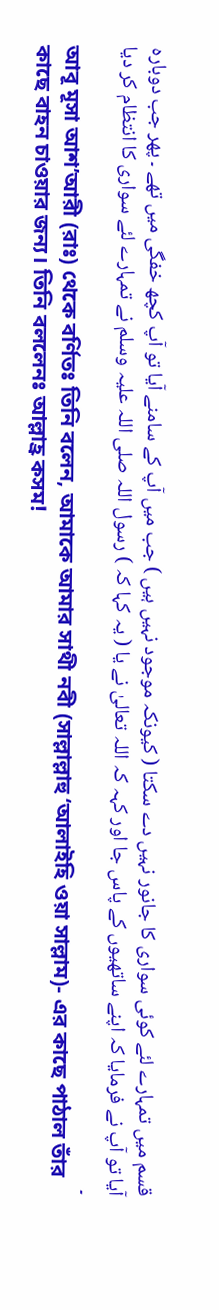قسم میں تمہارے لئے کوئی سواری کا جانور نہیں دے سکتا ( کیونکہ موجود نہیں ہیں ) جب میں آپ کے سامنے آیا تو آپ کچھ خفگی میں تھے ۔ پھر جب دوبارہ آیا تو آپ نے فرمایا کہ اپنے ساتھیوں کے پاس جا اور کہہ کہ اللہ تعالیٰ نے یا ( یہ کہا کہ ) رسول اللہ صلی اللہ علیہ وسلم نے تمہارے لئے سواری کا انتظام کر دیا ۔
আবূ মূসা আশ’আরী (রাঃ) থেকে বর্ণিতঃ তিনি বলেন, আমাকে আমার সাথী নবী (সাল্লাল্লাহু ‘আলাইহি ওয়া সাল্লাম)- এর কাছে পাঠাল তাঁর কাছে বাহন চাওয়ার জন্য। তিনি বললেনঃ আল্লাহ্র কসম!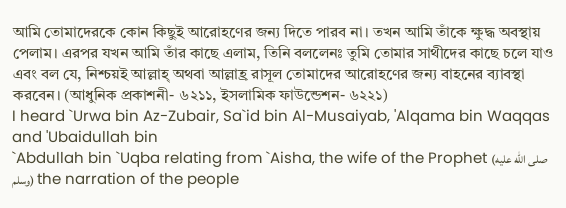আমি তোমাদেরকে কোন কিছুই আরোহণের জন্য দিতে পারব না। তখন আমি তাঁকে ক্ষুদ্ধ অবস্থায় পেলাম। এরপর যখন আমি তাঁর কাছে এলাম, তিনি বললেনঃ তুমি তোমার সাথীদের কাছে চলে যাও এবং বল যে, নিশ্চয়ই আল্লাহ্ অথবা আল্লাহ্র রাসূল তোমাদের আরোহণের জন্য বাহনের ব্যাবস্থা করবেন। (আধুনিক প্রকাশনী- ৬২১১, ইসলামিক ফাউন্ডেশন- ৬২২১)
I heard `Urwa bin Az-Zubair, Sa`id bin Al-Musaiyab, 'Alqama bin Waqqas and 'Ubaidullah bin
`Abdullah bin `Uqba relating from `Aisha, the wife of the Prophet (صلى الله عليه وسلم) the narration of the people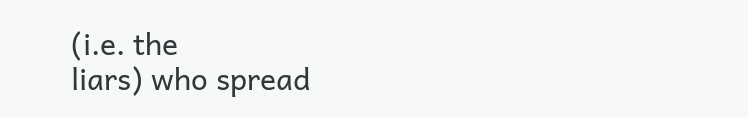(i.e. the
liars) who spread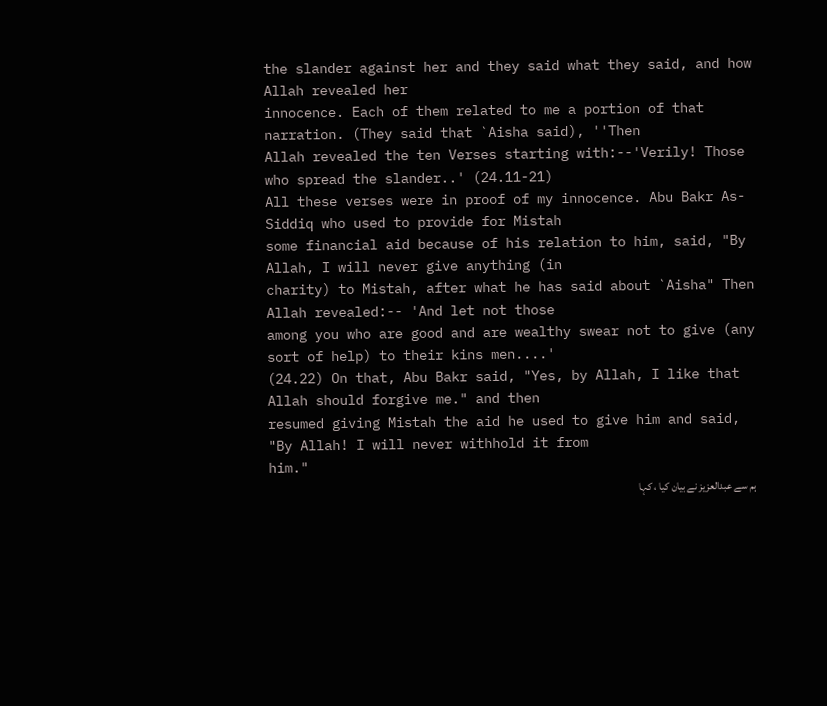the slander against her and they said what they said, and how Allah revealed her
innocence. Each of them related to me a portion of that narration. (They said that `Aisha said), ''Then
Allah revealed the ten Verses starting with:--'Verily! Those who spread the slander..' (24.11-21)
All these verses were in proof of my innocence. Abu Bakr As-Siddiq who used to provide for Mistah
some financial aid because of his relation to him, said, "By Allah, I will never give anything (in
charity) to Mistah, after what he has said about `Aisha" Then Allah revealed:-- 'And let not those
among you who are good and are wealthy swear not to give (any sort of help) to their kins men....'
(24.22) On that, Abu Bakr said, "Yes, by Allah, I like that Allah should forgive me." and then
resumed giving Mistah the aid he used to give him and said, "By Allah! I will never withhold it from
him."
ہم سے عبدالعزیز نے بیان کیا ، کہا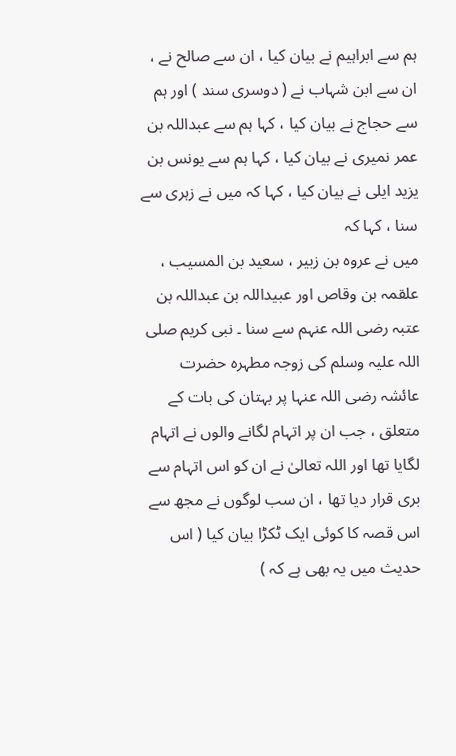ہم سے ابراہیم نے بیان کیا ، ان سے صالح نے ، ان سے ابن شہاب نے ( دوسری سند ) اور ہم سے حجاج نے بیان کیا ، کہا ہم سے عبداللہ بن عمر نمیری نے بیان کیا ، کہا ہم سے یونس بن یزید ایلی نے بیان کیا ، کہا کہ میں نے زہری سے سنا ، کہا کہ
میں نے عروہ بن زبیر ، سعید بن المسیب ، علقمہ بن وقاص اور عبیداللہ بن عبداللہ بن عتبہ رضی اللہ عنہم سے سنا ۔ نبی کریم صلی اللہ علیہ وسلم کی زوجہ مطہرہ حضرت عائشہ رضی اللہ عنہا پر بہتان کی بات کے متعلق ، جب ان پر اتہام لگانے والوں نے اتہام لگایا تھا اور اللہ تعالیٰ نے ان کو اس اتہام سے بری قرار دیا تھا ، ان سب لوگوں نے مجھ سے اس قصہ کا کوئی ایک ٹکڑا بیان کیا ( اس حدیث میں یہ بھی ہے کہ )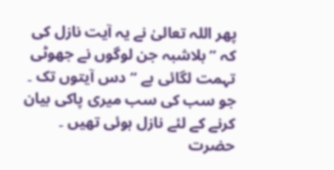پھر اللہ تعالیٰ نے یہ آیت نازل کی کہ ” بلاشبہ جن لوگوں نے جھوٹی تہمت لگائی ہے “ دس آیتوں تک ۔ جو سب کی سب میری پاکی بیان کرنے کے لئے نازل ہوئی تھیں ۔ حضرت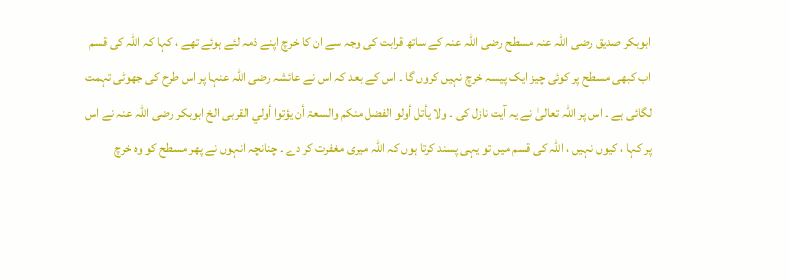ابوبکر صدیق رضی اللہ عنہ مسطح رضی اللہ عنہ کے ساتھ قرابت کی وجہ سے ان کا خرچ اپنے ذمہ لئے ہوئے تھے ، کہا کہ اللہ کی قسم اب کبھی مسطح پر کوئی چیز ایک پیسہ خرچ نہیں کروں گا ۔ اس کے بعد کہ اس نے عائشہ رضی اللہ عنہا پر اس طرح کی جھوٹی تہمت لگائی ہے ۔ اس پر اللہ تعالیٰ نے یہ آیت نازل کی ۔ ولا يأتل أولو الفضل منكم والسعۃ أن يؤتوا أولي القربى الخ ابوبکر رضی اللہ عنہ نے اس پر کہا ، کیوں نہیں ، اللہ کی قسم میں تو یہی پسند کرتا ہوں کہ اللہ میری مغفرت کر دے ۔ چنانچہ انہوں نے پھر مسطح کو وہ خرچ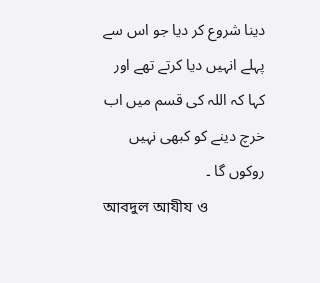دینا شروع کر دیا جو اس سے پہلے انہیں دیا کرتے تھے اور کہا کہ اللہ کی قسم میں اب خرچ دینے کو کبھی نہیں روکوں گا ۔
আবদুল আযীয ও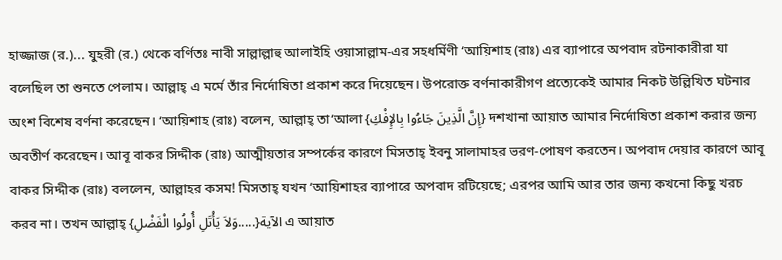হাজ্জাজ (র.)... যুহরী (র.) থেকে বর্ণিতঃ নাবী সাল্লাল্লাহু আলাইহি ওয়াসাল্লাম-এর সহধর্মিণী ‘আয়িশাহ (রাঃ) এর ব্যাপারে অপবাদ রটনাকারীরা যা বলেছিল তা শুনতে পেলাম। আল্লাহ্ এ মর্মে তাঁর নির্দোষিতা প্রকাশ করে দিয়েছেন। উপরোক্ত বর্ণনাকারীগণ প্রত্যেকেই আমার নিকট উল্লিখিত ঘটনার অংশ বিশেষ বর্ণনা করেছেন। ‘আয়িশাহ (রাঃ) বলেন, আল্লাহ্ তা‘আলা {إِنَّ الَّذِينَ جَاءُوا بِالإِفْكِ} দশখানা আয়াত আমার নির্দোষিতা প্রকাশ করার জন্য অবতীর্ণ করেছেন। আবূ বাকর সিদ্দীক (রাঃ) আত্মীয়তার সম্পর্কের কারণে মিসতাহ্ ইবনু সালামাহর ভরণ-পোষণ করতেন। অপবাদ দেয়ার কারণে আবূ বাকর সিদ্দীক (রাঃ) বললেন, আল্লাহর কসম! মিসতাহ্ যখন ‘আয়িশাহর ব্যাপারে অপবাদ রটিয়েছে; এরপর আমি আর তার জন্য কখনো কিছু খরচ করব না। তখন আল্লাহ্ {وَلاَ يَأْتَلِ أُولُوا الْفَضْلِ.....}الآية এ আয়াত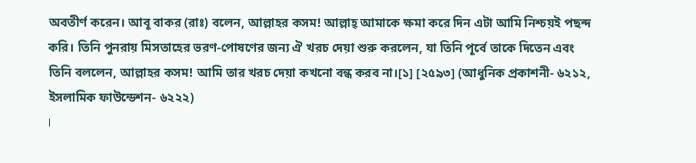অবতীর্ণ করেন। আবূ বাকর (রাঃ) বলেন, আল্লাহর কসম! আল্লাহ্ আমাকে ক্ষমা করে দিন এটা আমি নিশ্চয়ই পছন্দ করি। তিনি পুনরায় মিসতাহের ভরণ-পোষণের জন্য ঐ খরচ দেয়া শুরু করলেন, যা তিনি পূর্বে তাকে দিতেন এবং তিনি বললেন, আল্লাহর কসম! আমি তার খরচ দেয়া কখনো বন্ধ করব না।[১] [২৫৯৩] (আধুনিক প্রকাশনী- ৬২১২, ইসলামিক ফাউন্ডেশন- ৬২২২)
I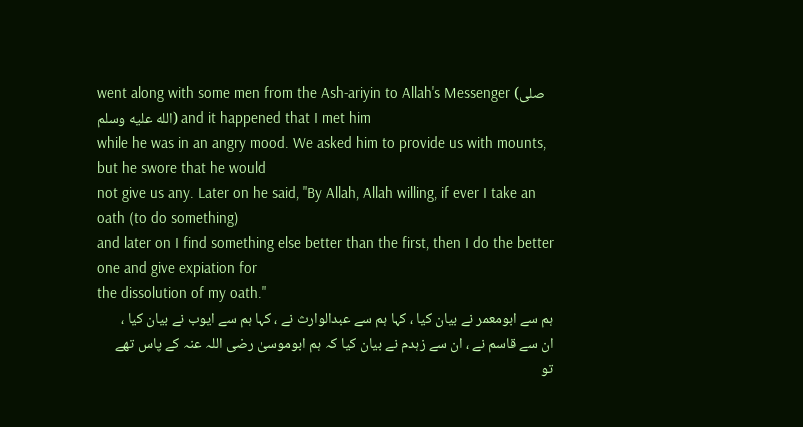went along with some men from the Ash-ariyin to Allah's Messenger (صلى الله عليه وسلم) and it happened that I met him
while he was in an angry mood. We asked him to provide us with mounts, but he swore that he would
not give us any. Later on he said, "By Allah, Allah willing, if ever I take an oath (to do something)
and later on I find something else better than the first, then I do the better one and give expiation for
the dissolution of my oath."
ہم سے ابومعمر نے بیان کیا ، کہا ہم سے عبدالوارث نے ، کہا ہم سے ایوب نے بیان کیا ، ان سے قاسم نے ، ان سے زہدم نے بیان کیا کہ ہم ابوموسیٰ رضی اللہ عنہ کے پاس تھے تو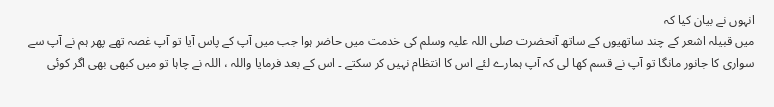انہوں نے بیان کیا کہ
میں قبیلہ اشعر کے چند ساتھیوں کے ساتھ آنحضرت صلی اللہ علیہ وسلم کی خدمت میں حاضر ہوا جب میں آپ کے پاس آیا تو آپ غصہ تھے پھر ہم نے آپ سے سواری کا جانور مانگا تو آپ نے قسم کھا لی کہ آپ ہمارے لئے اس کا انتظام نہیں کر سکتے ۔ اس کے بعد فرمایا واللہ ، اللہ نے چاہا تو میں کبھی بھی اگر کوئی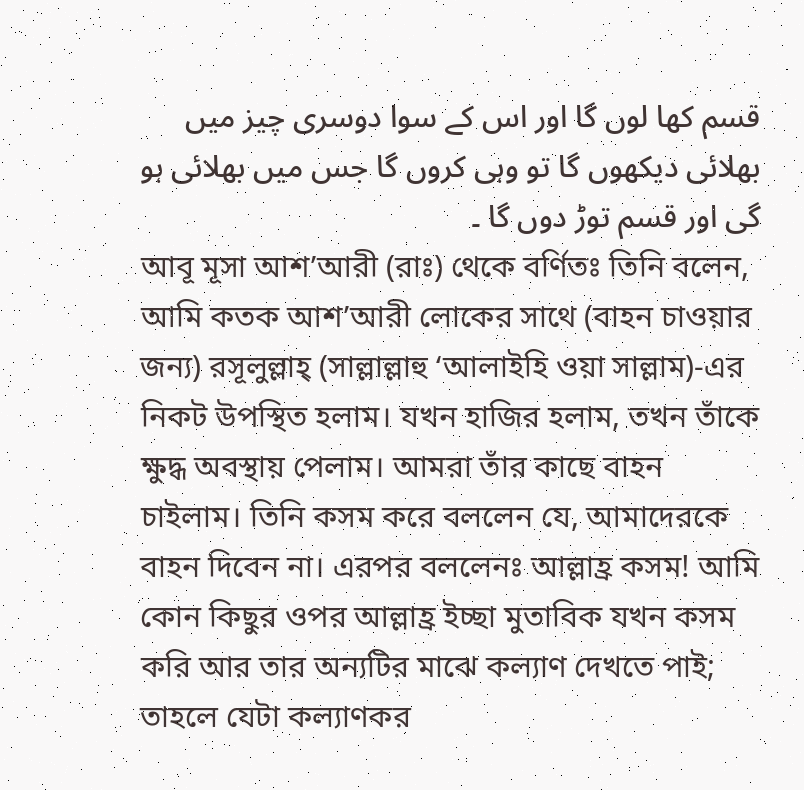قسم کھا لوں گا اور اس کے سوا دوسری چیز میں بھلائی دیکھوں گا تو وہی کروں گا جس میں بھلائی ہو گی اور قسم توڑ دوں گا ۔
আবূ মূসা আশ’আরী (রাঃ) থেকে বর্ণিতঃ তিনি বলেন, আমি কতক আশ’আরী লোকের সাথে (বাহন চাওয়ার জন্য) রসূলুল্লাহ্ (সাল্লাল্লাহু ‘আলাইহি ওয়া সাল্লাম)-এর নিকট উপস্থিত হলাম। যখন হাজির হলাম, তখন তাঁকে ক্ষুদ্ধ অবস্থায় পেলাম। আমরা তাঁর কাছে বাহন চাইলাম। তিনি কসম করে বললেন যে, আমাদেরকে বাহন দিবেন না। এরপর বললেনঃ আল্লাহ্র কসম! আমি কোন কিছুর ওপর আল্লাহ্র ইচ্ছা মুতাবিক যখন কসম করি আর তার অন্যটির মাঝে কল্যাণ দেখতে পাই; তাহলে যেটা কল্যাণকর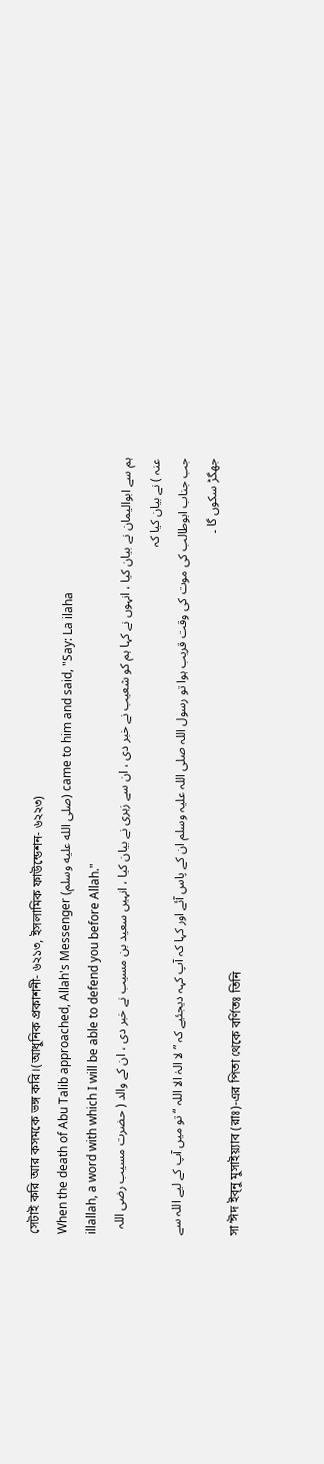সেটাই করি আর কসমকে ভঙ্গ করি।(আধুনিক প্রকাশনী- ৬২১৩, ইসলামিক ফাউন্ডেশন- ৬২২৩)
When the death of Abu Talib approached, Allah's Messenger (صلى الله عليه وسلم) came to him and said, "Say: La ilaha
illallah, a word with which I will be able to defend you before Allah."
ہم سے ابوالیمان نے بیان کیا ، انہوں نے کہا ہم کو شعیب نے خبر دی ، ان سے زہری نے بیان کیا ، انہیں سعید بن مسیب نے خبر دی ، ان کے والد ( حضرت مسیب رضی اللہ عنہ ) نے بیان کیا کہ
جب جناب ابوطالب کی موت کی وقت قریب ہوا تو رسول اللہ صلی اللہ علیہ وسلم ان کے پاس آئے اور کہا کہ آپ کہہ دیجئیے کہ ” لا الہٰ الا اللہ “ تو میں آپ کے لیے اللہ سے جھگڑ سکوں گا ۔
সা’ঈদ ইব্নু মুসাইয়্যাব (রাঃ)-এর পিতা থেকে বর্ণিতঃ তিনি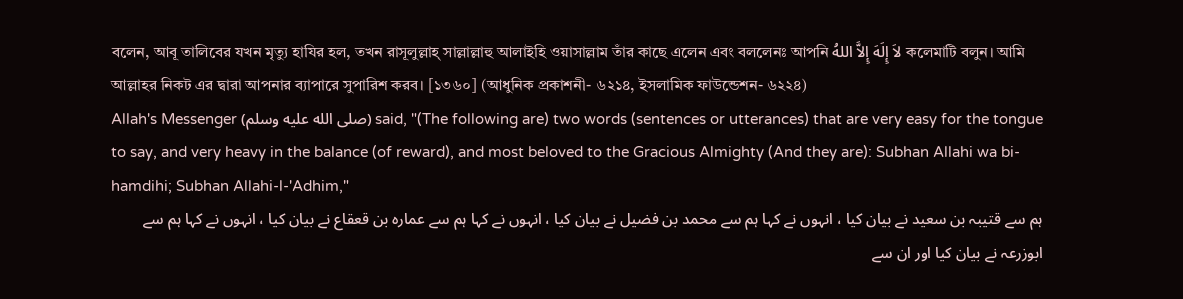বলেন, আবূ তালিবের যখন মৃত্যু হাযির হল, তখন রাসূলুল্লাহ্ সাল্লাল্লাহু আলাইহি ওয়াসাল্লাম তাঁর কাছে এলেন এবং বললেনঃ আপনি لاَ إِلَهَ إِلاَّ اللهُ কলেমাটি বলুন। আমি আল্লাহর নিকট এর দ্বারা আপনার ব্যাপারে সুপারিশ করব। [১৩৬০] (আধুনিক প্রকাশনী- ৬২১৪, ইসলামিক ফাউন্ডেশন- ৬২২৪)
Allah's Messenger (صلى الله عليه وسلم) said, "(The following are) two words (sentences or utterances) that are very easy for the tongue to say, and very heavy in the balance (of reward), and most beloved to the Gracious Almighty (And they are): Subhan Allahi wa bi-hamdihi; Subhan Allahi-l-'Adhim,"
ہم سے قتیبہ بن سعید نے بیان کیا ، انہوں نے کہا ہم سے محمد بن فضیل نے بیان کیا ، انہوں نے کہا ہم سے عمارہ بن قعقاع نے بیان کیا ، انہوں نے کہا ہم سے ابوزرعہ نے بیان کیا اور ان سے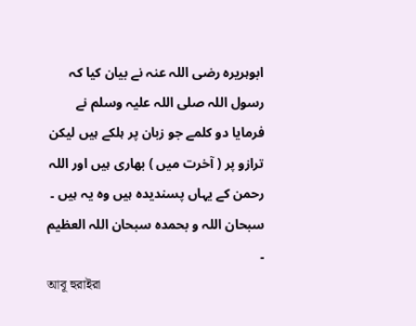ابوہریرہ رضی اللہ عنہ نے بیان کیا کہ
رسول اللہ صلی اللہ علیہ وسلم نے فرمایا دو کلمے جو زبان پر ہلکے ہیں لیکن ترازو پر ( آخرت میں ) بھاری ہیں اور اللہ رحمن کے یہاں پسندیدہ ہیں وہ یہ ہیں ۔ سبحان اللہ و بحمدہ سبحان اللہ العظیم ۔
আবূ হুরাইরা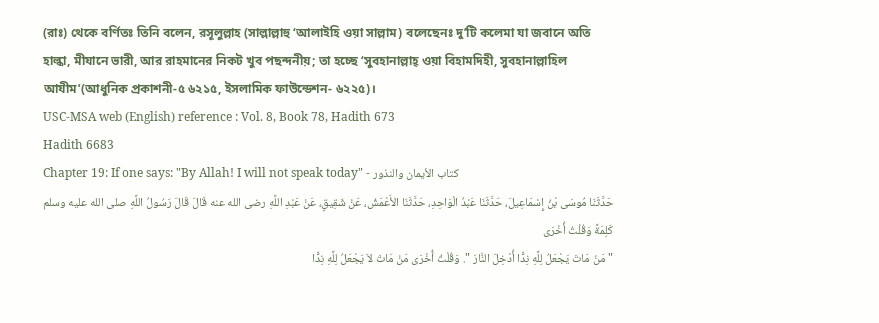(রাঃ) থেকে বর্ণিতঃ তিনি বলেন, রসূলুল্লাহ (সাল্লাল্লাহু ‘আলাইহি ওয়া সাল্লাম) বলেছেনঃ দু’টি কলেমা যা জবানে অতি হাল্কা, মীযানে ভারী, আর রাহমানের নিকট খুব পছন্দনীয়; তা হচ্ছে ‘সুবহানাল্লাহ্ ওয়া বিহামদিহী, সুবহানাল্লাহিল আযীম’(আধুনিক প্রকাশনী-৫ ৬২১৫, ইসলামিক ফাউন্ডেশন- ৬২২৫)।
USC-MSA web (English) reference : Vol. 8, Book 78, Hadith 673
Hadith 6683
Chapter 19: If one says: "By Allah! I will not speak today" - كتاب الأيمان والنذور
حَدَّثَنَا مُوسَى بْنُ إِسْمَاعِيلَ، حَدَّثَنَا عَبْدُ الْوَاحِدِ، حَدَّثَنَا الأَعْمَشُ، عَنْ شَقِيقٍ، عَنْ عَبْدِ اللَّهِ رضى الله عنه قَالَ قَالَ رَسُولُ اللَّهِ صلى الله عليه وسلم كَلِمَةً وَقُلْتُ أُخْرَى
" مَنْ مَاتَ يَجْعَلُ لِلَّهِ نِدًّا أُدْخِلَ النَّارَ ". وَقُلْتُ أُخْرَى مَنْ مَاتَ لاَ يَجْعَلُ لِلَّهِ نِدًّا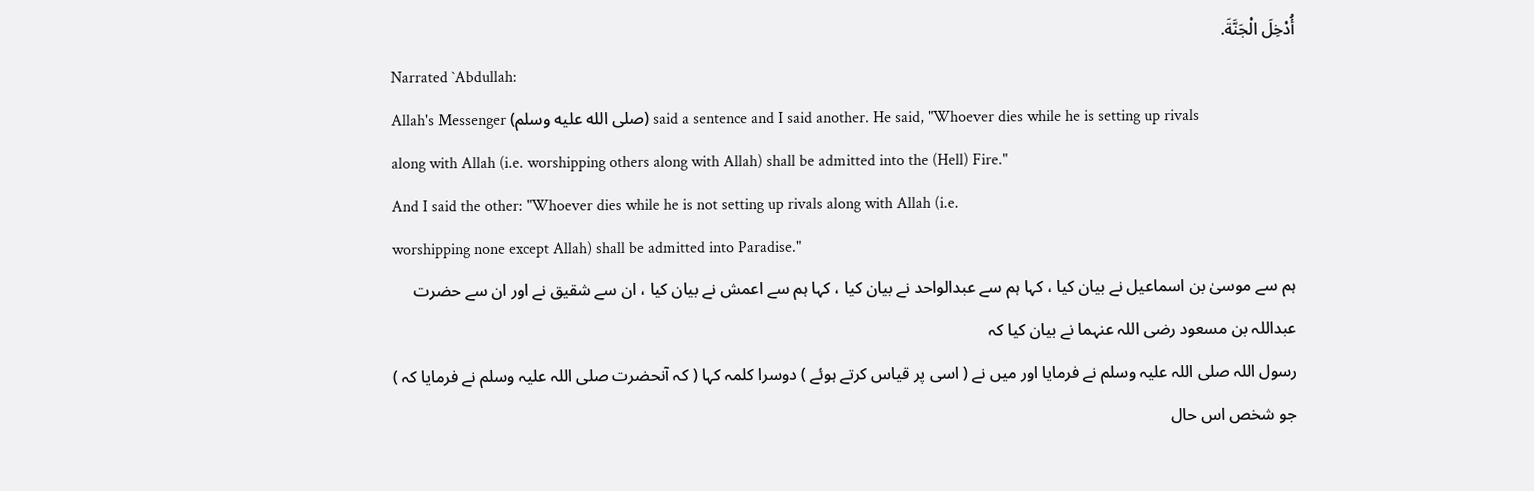أُدْخِلَ الْجَنَّةَ.
Narrated `Abdullah:
Allah's Messenger (صلى الله عليه وسلم) said a sentence and I said another. He said, "Whoever dies while he is setting up rivals
along with Allah (i.e. worshipping others along with Allah) shall be admitted into the (Hell) Fire."
And I said the other: "Whoever dies while he is not setting up rivals along with Allah (i.e.
worshipping none except Allah) shall be admitted into Paradise."
ہم سے موسیٰ بن اسماعیل نے بیان کیا ، کہا ہم سے عبدالواحد نے بیان کیا ، کہا ہم سے اعمش نے بیان کیا ، ان سے شقیق نے اور ان سے حضرت عبداللہ بن مسعود رضی اللہ عنہما نے بیان کیا کہ
رسول اللہ صلی اللہ علیہ وسلم نے فرمایا اور میں نے ( اسی پر قیاس کرتے ہوئے ) دوسرا کلمہ کہا ( کہ آنحضرت صلی اللہ علیہ وسلم نے فرمایا کہ ) جو شخص اس حال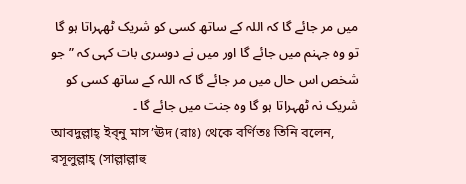میں مر جائے گا کہ اللہ کے ساتھ کسی کو شریک ٹھہراتا ہو گا تو وہ جہنم میں جائے گا اور میں نے دوسری بات کہی کہ ” جو شخص اس حال میں مر جائے گا کہ اللہ کے ساتھ کسی کو شریک نہ ٹھہراتا ہو گا وہ جنت میں جائے گا ۔
আবদুল্লাহ্ ইব্নু মাস’ঊদ (রাঃ) থেকে বর্ণিতঃ তিনি বলেন, রসূলুল্লাহ্ (সাল্লাল্লাহু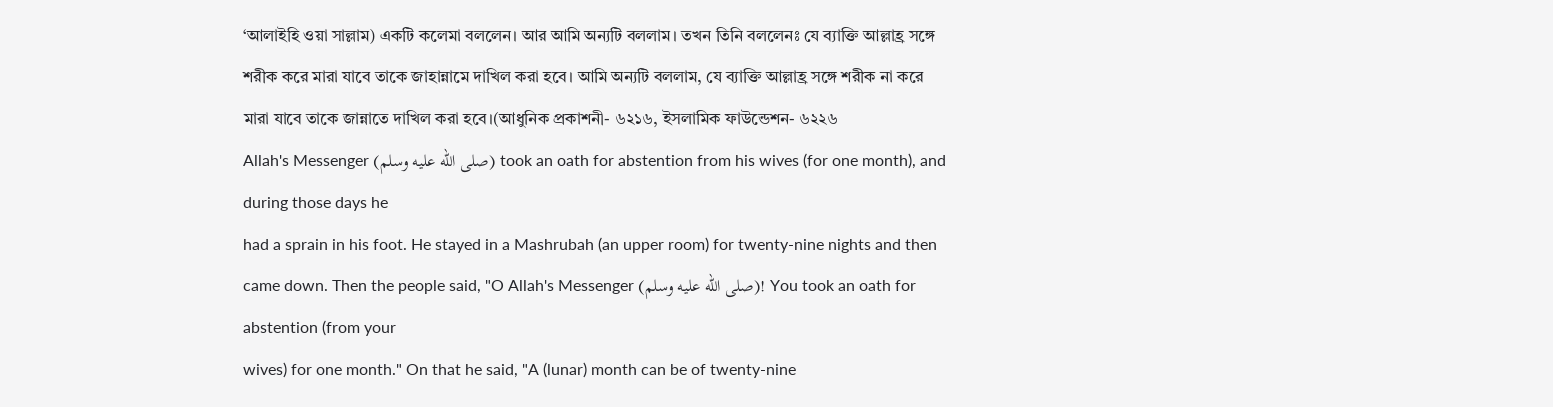‘আলাইহি ওয়া সাল্লাম) একটি কলেমা বললেন। আর আমি অন্যটি বললাম। তখন তিনি বললেনঃ যে ব্যাক্তি আল্লাহ্র সঙ্গে শরীক করে মারা যাবে তাকে জাহান্নামে দাখিল করা হবে। আমি অন্যটি বললাম, যে ব্যাক্তি আল্লাহ্র সঙ্গে শরীক না করে মারা যাবে তাকে জান্নাতে দাখিল করা হবে।(আধুনিক প্রকাশনী- ৬২১৬, ইসলামিক ফাউন্ডেশন- ৬২২৬
Allah's Messenger (صلى الله عليه وسلم) took an oath for abstention from his wives (for one month), and during those days he
had a sprain in his foot. He stayed in a Mashrubah (an upper room) for twenty-nine nights and then
came down. Then the people said, "O Allah's Messenger (صلى الله عليه وسلم)! You took an oath for abstention (from your
wives) for one month." On that he said, "A (lunar) month can be of twenty-nine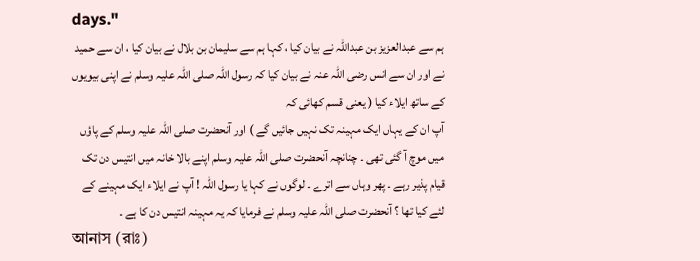days."
ہم سے عبدالعزیز بن عبداللہ نے بیان کیا ، کہا ہم سے سلیمان بن بلال نے بیان کیا ، ان سے حمید نے اور ان سے انس رضی اللہ عنہ نے بیان کیا کہ رسول اللہ صلی اللہ علیہ وسلم نے اپنی بیویوں کے ساتھ ایلاء کیا ( یعنی قسم کھائی کہ
آپ ان کے یہاں ایک مہینہ تک نہیں جائیں گے ) اور آنحضرت صلی اللہ علیہ وسلم کے پاؤں میں موچ آ گئی تھی ۔ چنانچہ آنحضرت صلی اللہ علیہ وسلم اپنے بالا خانہ میں انتیس دن تک قیام پذیر رہے ۔ پھر وہاں سے اترے ۔ لوگوں نے کہا یا رسول اللہ ! آپ نے ایلاء ایک مہینے کے لئے کیا تھا ؟ آنحضرت صلی اللہ علیہ وسلم نے فرمایا کہ یہ مہینہ انتیس دن کا ہے ۔
আনাস (রাঃ)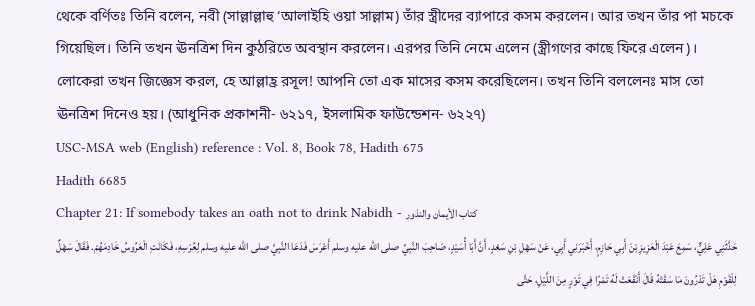থেকে বর্ণিতঃ তিনি বলেন, নবী (সাল্লাল্লাহু ‘আলাইহি ওয়া সাল্লাম) তাঁর স্ত্রীদের ব্যাপারে কসম করলেন। আর তখন তাঁর পা মচকে গিয়েছিল। তিনি তখন ঊনত্রিশ দিন কুঠরিতে অবস্থান করলেন। এরপর তিনি নেমে এলেন (স্ত্রীগণের কাছে ফিরে এলেন)। লোকেরা তখন জিজ্ঞেস করল, হে আল্লাহ্র রসূল! আপনি তো এক মাসের কসম করেছিলেন। তখন তিনি বললেনঃ মাস তো ঊনত্রিশ দিনেও হয়। (আধুনিক প্রকাশনী- ৬২১৭, ইসলামিক ফাউন্ডেশন- ৬২২৭)
USC-MSA web (English) reference : Vol. 8, Book 78, Hadith 675
Hadith 6685
Chapter 21: If somebody takes an oath not to drink Nabidh - كتاب الأيمان والنذور
حَدَّثَنِي عَلِيٌّ، سَمِعَ عَبْدَ الْعَزِيزِ بْنَ أَبِي حَازِمٍ، أَخْبَرَنِي أَبِي، عَنْ سَهْلِ بْنِ سَعْدٍ، أَنَّ أَبَا أُسَيْدٍ، صَاحِبَ النَّبِيِّ صلى الله عليه وسلم أَعْرَسَ فَدَعَا النَّبِيَّ صلى الله عليه وسلم لِعُرْسِهِ، فَكَانَتِ الْعَرُوسُ خَادِمَهُمْ. فَقَالَ سَهْلٌ لِلْقَوْمِ هَلْ تَدْرُونَ مَا سَقَتْهُ قَالَ أَنْقَعَتْ لَهُ تَمْرًا فِي تَوْرٍ مِنَ اللَّيْلِ، حَتَّى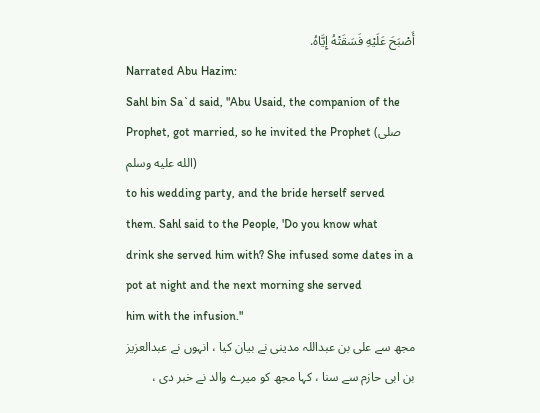أَصْبَحَ عَلَيْهِ فَسَقَتْهُ إِيَّاهُ.
Narrated Abu Hazim:
Sahl bin Sa`d said, "Abu Usaid, the companion of the Prophet, got married, so he invited the Prophet (صلى الله عليه وسلم)
to his wedding party, and the bride herself served them. Sahl said to the People, 'Do you know what
drink she served him with? She infused some dates in a pot at night and the next morning she served
him with the infusion."
مجھ سے علی بن عبداللہ مدینی نے بیان کیا ، انہوں نے عبدالعزیز بن ابی حازم سے سنا ، کہا مجھ کو میرے والد نے خبر دی ،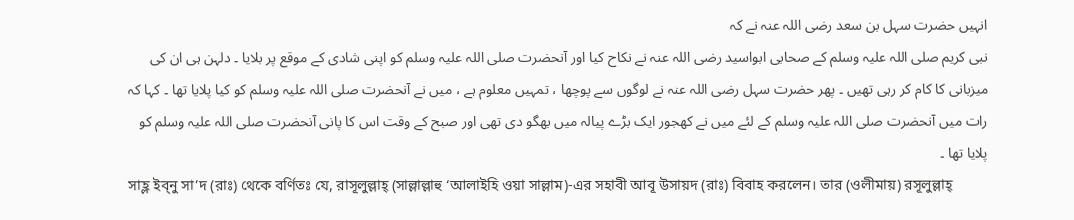انہیں حضرت سہل بن سعد رضی اللہ عنہ نے کہ
نبی کریم صلی اللہ علیہ وسلم کے صحابی ابواسید رضی اللہ عنہ نے نکاح کیا اور آنحضرت صلی اللہ علیہ وسلم کو اپنی شادی کے موقع پر بلایا ۔ دلہن ہی ان کی میزبانی کا کام کر رہی تھیں ۔ پھر حضرت سہل رضی اللہ عنہ نے لوگوں سے پوچھا ، تمہیں معلوم ہے ، میں نے آنحضرت صلی اللہ علیہ وسلم کو کیا پلایا تھا ۔ کہا کہ رات میں آنحضرت صلی اللہ علیہ وسلم کے لئے میں نے کھجور ایک بڑے پیالہ میں بھگو دی تھی اور صبح کے وقت اس کا پانی آنحضرت صلی اللہ علیہ وسلم کو پلایا تھا ۔
সাহ্ল ইব্নু সা’দ (রাঃ) থেকে বর্ণিতঃ যে, রাসূলুল্লাহ্ (সাল্লাল্লাহু ‘আলাইহি ওয়া সাল্লাম)-এর সহাবী আবূ উসায়দ (রাঃ) বিবাহ করলেন। তার (ওলীমায়) রসূলুল্লাহ্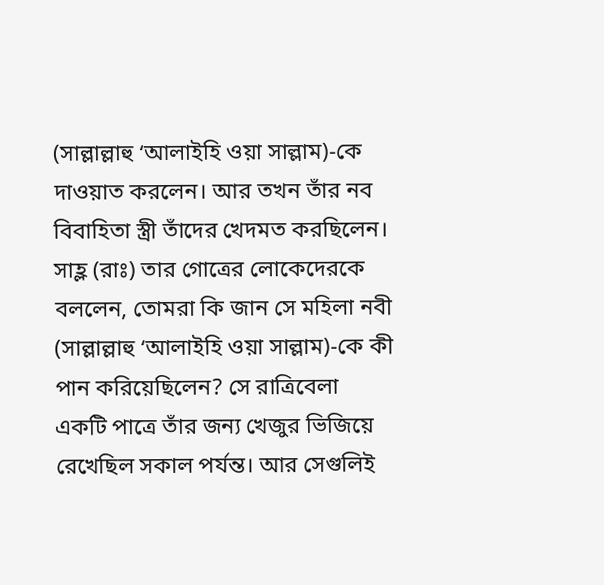(সাল্লাল্লাহু ‘আলাইহি ওয়া সাল্লাম)-কে দাওয়াত করলেন। আর তখন তাঁর নব বিবাহিতা স্ত্রী তাঁদের খেদমত করছিলেন। সাহ্ল (রাঃ) তার গোত্রের লোকেদেরকে বললেন, তোমরা কি জান সে মহিলা নবী (সাল্লাল্লাহু ‘আলাইহি ওয়া সাল্লাম)-কে কী পান করিয়েছিলেন? সে রাত্রিবেলা একটি পাত্রে তাঁর জন্য খেজুর ভিজিয়ে রেখেছিল সকাল পর্যন্ত। আর সেগুলিই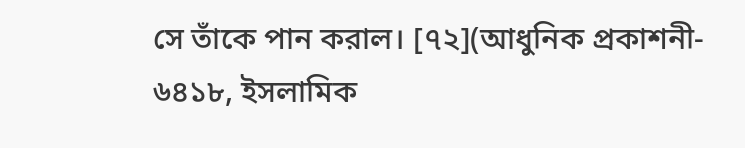সে তাঁকে পান করাল। [৭২](আধুনিক প্রকাশনী- ৬৪১৮, ইসলামিক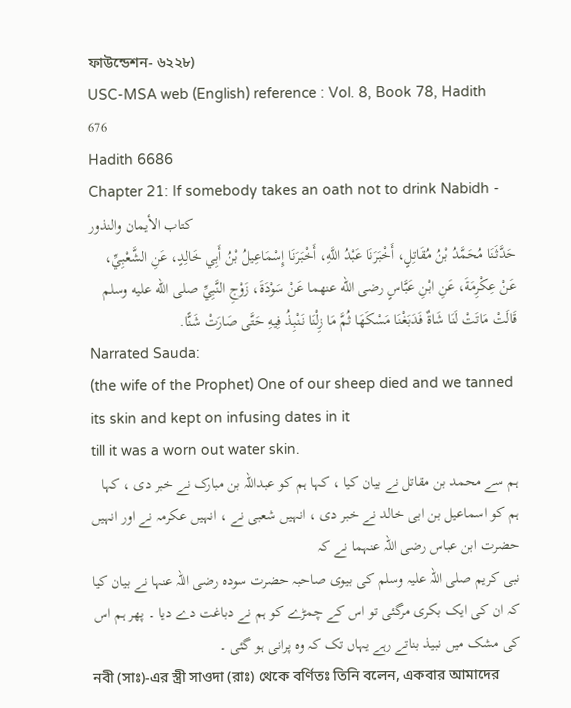ফাউন্ডেশন- ৬২২৮)
USC-MSA web (English) reference : Vol. 8, Book 78, Hadith 676
Hadith 6686
Chapter 21: If somebody takes an oath not to drink Nabidh - كتاب الأيمان والنذور
حَدَّثَنَا مُحَمَّدُ بْنُ مُقَاتِلٍ، أَخْبَرَنَا عَبْدُ اللَّهِ، أَخْبَرَنَا إِسْمَاعِيلُ بْنُ أَبِي خَالِدٍ، عَنِ الشَّعْبِيِّ، عَنْ عِكْرِمَةَ، عَنِ ابْنِ عَبَّاسٍ رضى الله عنهما عَنْ سَوْدَةَ، زَوْجِ النَّبِيِّ صلى الله عليه وسلم قَالَتْ مَاتَتْ لَنَا شَاةٌ فَدَبَغْنَا مَسْكَهَا ثُمَّ مَا زِلْنَا نَنْبِذُ فِيهِ حَتَّى صَارَتْ شَنًّا.
Narrated Sauda:
(the wife of the Prophet) One of our sheep died and we tanned its skin and kept on infusing dates in it
till it was a worn out water skin.
ہم سے محمد بن مقاتل نے بیان کیا ، کہا ہم کو عبداللہ بن مبارک نے خبر دی ، کہا ہم کو اسماعیل بن ابی خالد نے خبر دی ، انہیں شعبی نے ، انہیں عکرمہ نے اور انہیں حضرت ابن عباس رضی اللہ عنہما نے کہ
نبی کریم صلی اللہ علیہ وسلم کی بیوی صاحبہ حضرت سودہ رضی اللہ عنہا نے بیان کیا کہ ان کی ایک بکری مرگئی تو اس کے چمڑے کو ہم نے دباغت دے دیا ۔ پھر ہم اس کی مشک میں نبیذ بناتے رہے یہاں تک کہ وہ پرانی ہو گئی ۔
নবী (সাঃ)-এর স্ত্রী সাওদা (রাঃ) থেকে বর্ণিতঃ তিনি বলেন, একবার আমাদের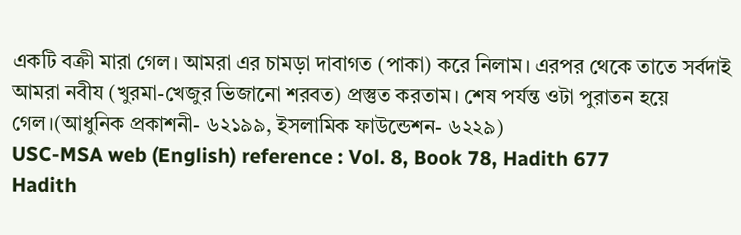একটি বক্রী মারা গেল। আমরা এর চামড়া দাবাগত (পাকা) করে নিলাম। এরপর থেকে তাতে সর্বদাই আমরা নবীয (খুরমা-খেজুর ভিজানো শরবত) প্রস্তুত করতাম। শেষ পর্যন্ত ওটা পুরাতন হয়ে গেল।(আধুনিক প্রকাশনী- ৬২১৯৯, ইসলামিক ফাউন্ডেশন- ৬২২৯)
USC-MSA web (English) reference : Vol. 8, Book 78, Hadith 677
Hadith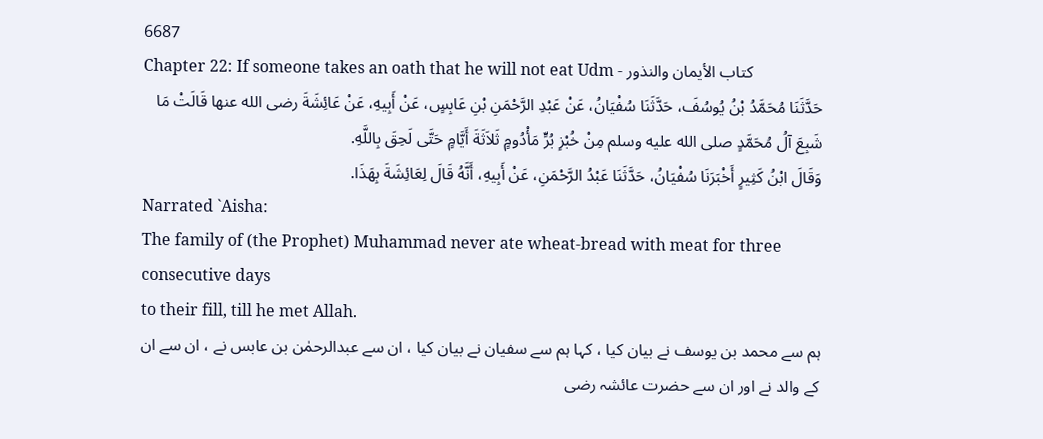6687
Chapter 22: If someone takes an oath that he will not eat Udm - كتاب الأيمان والنذور
حَدَّثَنَا مُحَمَّدُ بْنُ يُوسُفَ، حَدَّثَنَا سُفْيَانُ، عَنْ عَبْدِ الرَّحْمَنِ بْنِ عَابِسٍ، عَنْ أَبِيهِ، عَنْ عَائِشَةَ رضى الله عنها قَالَتْ مَا شَبِعَ آلُ مُحَمَّدٍ صلى الله عليه وسلم مِنْ خُبْزِ بُرٍّ مَأْدُومٍ ثَلاَثَةَ أَيَّامٍ حَتَّى لَحِقَ بِاللَّهِ.
وَقَالَ ابْنُ كَثِيرٍ أَخْبَرَنَا سُفْيَانُ، حَدَّثَنَا عَبْدُ الرَّحْمَنِ، عَنْ أَبِيهِ، أَنَّهُ قَالَ لِعَائِشَةَ بِهَذَا.
Narrated `Aisha:
The family of (the Prophet) Muhammad never ate wheat-bread with meat for three consecutive days
to their fill, till he met Allah.
ہم سے محمد بن یوسف نے بیان کیا ، کہا ہم سے سفیان نے بیان کیا ، ان سے عبدالرحمٰن بن عابس نے ، ان سے ان کے والد نے اور ان سے حضرت عائشہ رضی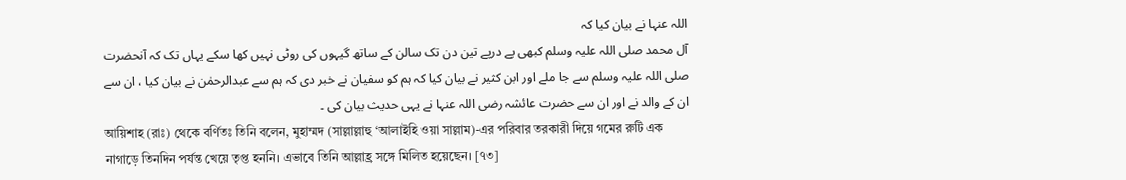اللہ عنہا نے بیان کیا کہ
آل محمد صلی اللہ علیہ وسلم کبھی پے درپے تین دن تک سالن کے ساتھ گیہوں کی روٹی نہیں کھا سکے یہاں تک کہ آنحضرت صلی اللہ علیہ وسلم سے جا ملے اور ابن کثیر نے بیان کیا کہ ہم کو سفیان نے خبر دی کہ ہم سے عبدالرحمٰن نے بیان کیا ، ان سے ان کے والد نے اور ان سے حضرت عائشہ رضی اللہ عنہا نے یہی حدیث بیان کی ۔
আয়িশাহ (রাঃ) থেকে বর্ণিতঃ তিনি বলেন, মুহাম্মদ (সাল্লাল্লাহু ‘আলাইহি ওয়া সাল্লাম)-এর পরিবার তরকারী দিয়ে গমের রুটি এক নাগাড়ে তিনদিন পর্যন্ত খেয়ে তৃপ্ত হননি। এভাবে তিনি আল্লাহ্র সঙ্গে মিলিত হয়েছেন। [৭৩]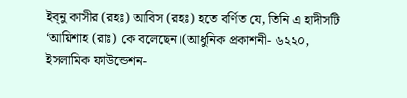ইব্নু কাসীর (রহঃ) আবিস (রহঃ) হতে বর্ণিত যে, তিনি এ হাদীসটি ‘আয়িশাহ (রাঃ) কে বলেছেন।(আধুনিক প্রকাশনী- ৬২২০, ইসলামিক ফাউন্ডেশন-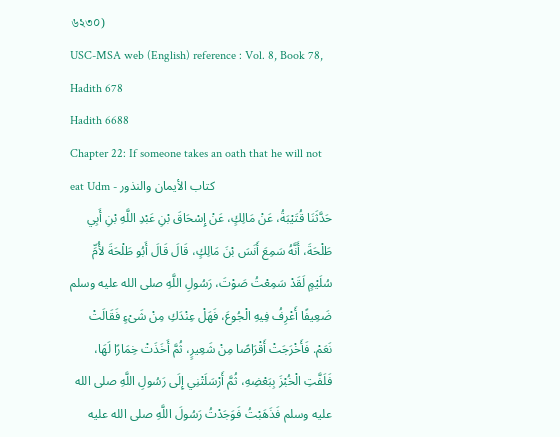৬২৩০)
USC-MSA web (English) reference : Vol. 8, Book 78, Hadith 678
Hadith 6688
Chapter 22: If someone takes an oath that he will not eat Udm - كتاب الأيمان والنذور
حَدَّثَنَا قُتَيْبَةُ، عَنْ مَالِكٍ، عَنْ إِسْحَاقَ بْنِ عَبْدِ اللَّهِ بْنِ أَبِي طَلْحَةَ، أَنَّهُ سَمِعَ أَنَسَ بْنَ مَالِكٍ، قَالَ قَالَ أَبُو طَلْحَةَ لأُمِّ سُلَيْمٍ لَقَدْ سَمِعْتُ صَوْتَ، رَسُولِ اللَّهِ صلى الله عليه وسلم ضَعِيفًا أَعْرِفُ فِيهِ الْجُوعَ، فَهَلْ عِنْدَكِ مِنْ شَىْءٍ فَقَالَتْ نَعَمْ. فَأَخْرَجَتْ أَقْرَاصًا مِنْ شَعِيرٍ، ثُمَّ أَخَذَتْ خِمَارًا لَهَا، فَلَفَّتِ الْخُبْزَ بِبَعْضِهِ، ثُمَّ أَرْسَلَتْنِي إِلَى رَسُولِ اللَّهِ صلى الله عليه وسلم فَذَهَبْتُ فَوَجَدْتُ رَسُولَ اللَّهِ صلى الله عليه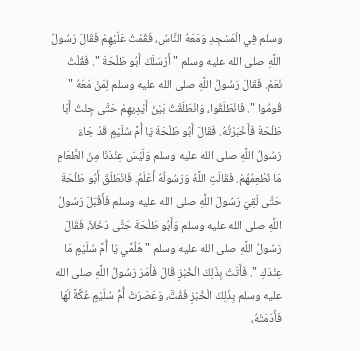وسلم فِي الْمَسْجِدِ وَمَعَهُ النَّاسُ، فَقُمْتُ عَلَيْهِمْ فَقَالَ رَسُولُ اللَّهِ صلى الله عليه وسلم " أَرْسَلَكَ أَبُو طَلْحَةَ ". فَقُلْتُ نَعَمْ. فَقَالَ رَسُولُ اللَّهِ صلى الله عليه وسلم لِمَنْ مَعَهُ " قُومُوا ". فَانْطَلَقُوا، وَانْطَلَقْتُ بَيْنَ أَيْدِيهِمْ حَتَّى جِئْتُ أَبَا طَلْحَةَ فَأَخْبَرْتُهُ. فَقَالَ أَبُو طَلْحَةَ يَا أُمَّ سُلَيْمٍ قَدْ جَاءَ رَسُولُ اللَّهِ صلى الله عليه وسلم وَلَيْسَ عِنْدَنَا مِنَ الطَّعَامِ مَا نُطْعِمُهُمْ. فَقَالَتِ اللَّهُ وَرَسُولُهُ أَعْلَمُ. فَانْطَلَقَ أَبُو طَلْحَةَ حَتَّى لَقِيَ رَسُولَ اللَّهِ صلى الله عليه وسلم فَأَقْبَلَ رَسُولُ اللَّهِ صلى الله عليه وسلم وَأَبُو طَلْحَةَ حَتَّى دَخَلاَ، فَقَالَ رَسُولُ اللَّهِ صلى الله عليه وسلم " هَلُمِّي يَا أُمَّ سُلَيْمٍ مَا عِنْدَكِ ". فَأَتَتْ بِذَلِكَ الْخُبْزِ قَالَ فَأَمَرَ رَسُولُ اللَّهِ صلى الله عليه وسلم بِذَلِكَ الْخُبْزِ فَفُتَّ، وَعَصَرَتْ أُمُّ سُلَيْمٍ عُكَّةً لَهَا فَأَدَمَتْهُ،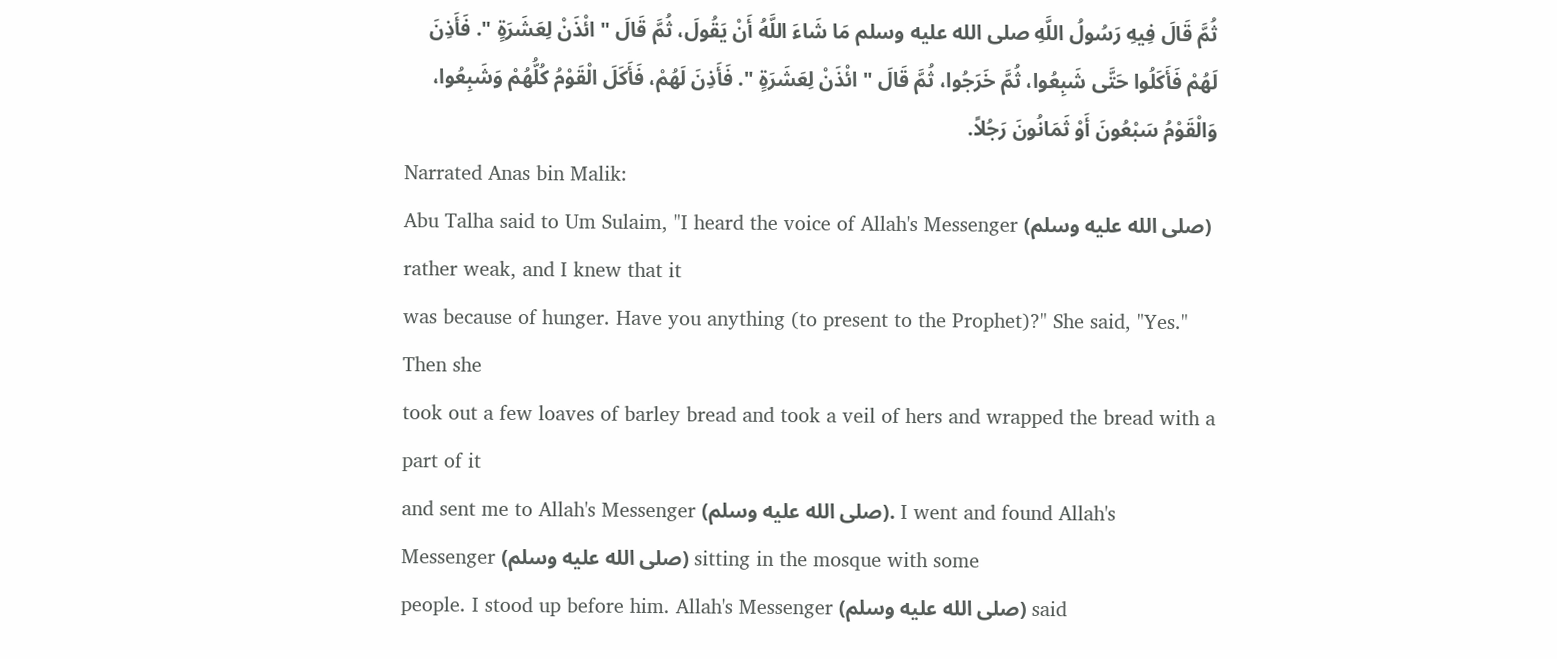ثُمَّ قَالَ فِيهِ رَسُولُ اللَّهِ صلى الله عليه وسلم مَا شَاءَ اللَّهُ أَنْ يَقُولَ، ثُمَّ قَالَ " ائْذَنْ لِعَشَرَةٍ ". فَأَذِنَ لَهُمْ فَأَكَلُوا حَتَّى شَبِعُوا، ثُمَّ خَرَجُوا، ثُمَّ قَالَ " ائْذَنْ لِعَشَرَةٍ ". فَأَذِنَ لَهُمْ، فَأَكَلَ الْقَوْمُ كُلُّهُمْ وَشَبِعُوا، وَالْقَوْمُ سَبْعُونَ أَوْ ثَمَانُونَ رَجُلاً.
Narrated Anas bin Malik:
Abu Talha said to Um Sulaim, "I heard the voice of Allah's Messenger (صلى الله عليه وسلم) rather weak, and I knew that it
was because of hunger. Have you anything (to present to the Prophet)?" She said, "Yes." Then she
took out a few loaves of barley bread and took a veil of hers and wrapped the bread with a part of it
and sent me to Allah's Messenger (صلى الله عليه وسلم). I went and found Allah's Messenger (صلى الله عليه وسلم) sitting in the mosque with some
people. I stood up before him. Allah's Messenger (صلى الله عليه وسلم) said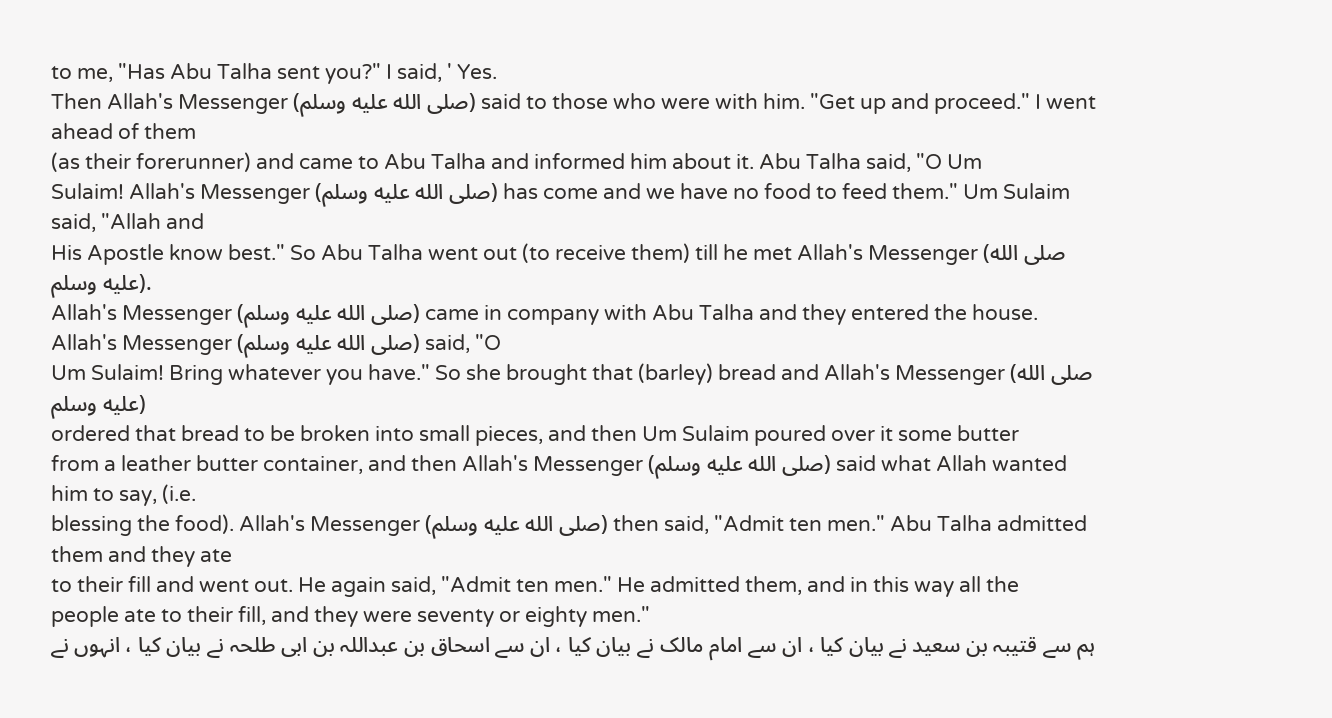to me, "Has Abu Talha sent you?" I said, ' Yes.
Then Allah's Messenger (صلى الله عليه وسلم) said to those who were with him. "Get up and proceed." I went ahead of them
(as their forerunner) and came to Abu Talha and informed him about it. Abu Talha said, "O Um
Sulaim! Allah's Messenger (صلى الله عليه وسلم) has come and we have no food to feed them." Um Sulaim said, "Allah and
His Apostle know best." So Abu Talha went out (to receive them) till he met Allah's Messenger (صلى الله عليه وسلم).
Allah's Messenger (صلى الله عليه وسلم) came in company with Abu Talha and they entered the house. Allah's Messenger (صلى الله عليه وسلم) said, "O
Um Sulaim! Bring whatever you have." So she brought that (barley) bread and Allah's Messenger (صلى الله عليه وسلم)
ordered that bread to be broken into small pieces, and then Um Sulaim poured over it some butter
from a leather butter container, and then Allah's Messenger (صلى الله عليه وسلم) said what Allah wanted him to say, (i.e.
blessing the food). Allah's Messenger (صلى الله عليه وسلم) then said, "Admit ten men." Abu Talha admitted them and they ate
to their fill and went out. He again said, "Admit ten men." He admitted them, and in this way all the
people ate to their fill, and they were seventy or eighty men."
ہم سے قتیبہ بن سعید نے بیان کیا ، ان سے امام مالک نے بیان کیا ، ان سے اسحاق بن عبداللہ بن ابی طلحہ نے بیان کیا ، انہوں نے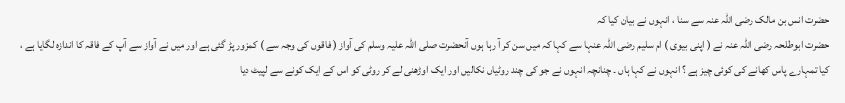حضرت انس بن مالک رضی اللہ عنہ سے سنا ، انہوں نے بیان کیا کہ
حضرت ابوطلحہ رضی اللہ عنہ نے ( اپنی بیوی ) ام سلیم رضی اللہ عنہا سے کہا کہ میں سن کر آ رہا ہوں آنحضرت صلی اللہ علیہ وسلم کی آواز ( فاقوں کی وجہ سے ) کمزور پڑ گئی ہے اور میں نے آواز سے آپ کے فاقہ کا اندازہ لگایا ہے ، کیا تمہارے پاس کھانے کی کوئی چیز ہے ؟ انہوں نے کہا ہاں ۔ چنانچہ انہوں نے جو کی چند روٹیاں نکالیں اور ایک اوڑھنی لے کر روٹی کو اس کے ایک کونے سے لپیٹ دیا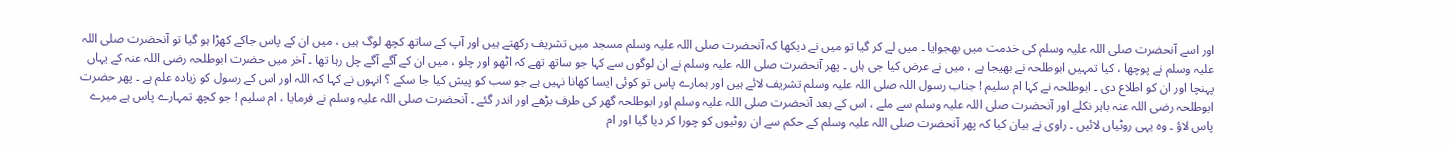اور اسے آنحضرت صلی اللہ علیہ وسلم کی خدمت میں بھجوایا ۔ میں لے کر گیا تو میں نے دیکھا کہ آنحضرت صلی اللہ علیہ وسلم مسجد میں تشریف رکھتے ہیں اور آپ کے ساتھ کچھ لوگ ہیں ، میں ان کے پاس جاکے کھڑا ہو گیا تو آنحضرت صلی اللہ علیہ وسلم نے پوچھا ، کیا تمہیں ابوطلحہ نے بھیجا ہے ، میں نے عرض کیا جی ہاں ۔ پھر آنحضرت صلی اللہ علیہ وسلم نے ان لوگوں سے کہا جو ساتھ تھے کہ اٹھو اور چلو ، میں ان کے آگے آگے چل رہا تھا ۔ آخر میں حضرت ابوطلحہ رضی اللہ عنہ کے یہاں پہنچا اور ان کو اطلاع دی ۔ ابوطلحہ نے کہا ام سلیم ! جناب رسول اللہ صلی اللہ علیہ وسلم تشریف لائے ہیں اور ہمارے پاس تو کوئی ایسا کھانا نہیں ہے جو سب کو پیش کیا جا سکے ؟ انہوں نے کہا کہ اللہ اور اس کے رسول کو زیادہ علم ہے ۔ پھر حضرت ابوطلحہ رضی اللہ عنہ باہر نکلے اور آنحضرت صلی اللہ علیہ وسلم سے ملے ، اس کے بعد آنحضرت صلی اللہ علیہ وسلم اور ابوطلحہ گھر کی طرف بڑھے اور اندر گئے ۔ آنحضرت صلی اللہ علیہ وسلم نے فرمایا ، ام سلیم ! جو کچھ تمہارے پاس ہے میرے پاس لاؤ ۔ وہ یہی روٹیاں لائیں ۔ راوی نے بیان کیا کہ پھر آنحضرت صلی اللہ علیہ وسلم کے حکم سے ان روٹیوں کو چورا کر دیا گیا اور ام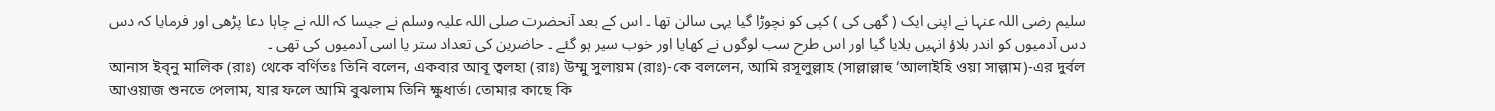سلیم رضی اللہ عنہا نے اپنی ایک ( گھی کی ) کپی کو نچوڑا گیا یہی سالن تھا ۔ اس کے بعد آنحضرت صلی اللہ علیہ وسلم نے جیسا کہ اللہ نے چاہا دعا پڑھی اور فرمایا کہ دس دس آدمیوں کو اندر بلاؤ انہیں بلایا گیا اور اس طرح سب لوگوں نے کھایا اور خوب سیر ہو گئے ۔ حاضرین کی تعداد ستر یا اسی آدمیوں کی تھی ۔
আনাস ইব্নু মালিক (রাঃ) থেকে বর্ণিতঃ তিনি বলেন, একবার আবূ ত্বলহা (রাঃ) উম্মু সুলায়ম (রাঃ)-কে বললেন, আমি রসূলুল্লাহ (সাল্লাল্লাহু ‘আলাইহি ওয়া সাল্লাম)-এর দুর্বল আওয়াজ শুনতে পেলাম, যার ফলে আমি বুঝলাম তিনি ক্ষুধার্ত। তোমার কাছে কি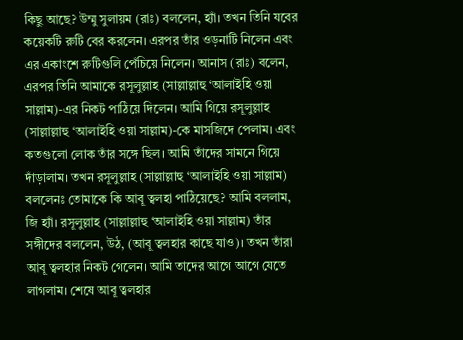কিছু আছে? উম্মু সুলায়ম (রাঃ) বললেন, হ্যাঁ। তখন তিনি যবের কয়েকটি রুটি বের করলেন। এরপর তাঁর ওড়নাটি নিলেন এবং এর একাংশে রুটিগুলি পেঁচিয়ে নিলেন। আনাস (রাঃ) বলেন, এরপর তিনি আমাকে রসূলুল্লাহ (সাল্লাল্লাহু ‘আলাইহি ওয়া সাল্লাম)-এর নিকট পাঠিয়ে দিলেন। আমি গিয়ে রসূলুল্লাহ (সাল্লাল্লাহু ‘আলাইহি ওয়া সাল্লাম)-কে মাসজিদে পেলাম। এবং কতগুলো লোক তাঁর সঙ্গে ছিল। আমি তাঁদের সামনে গিয়ে দাঁড়ালাম। তখন রসূলুল্লাহ (সাল্লাল্লাহু ‘আলাইহি ওয়া সাল্লাম) বললেনঃ তোমাকে কি আবূ ত্বলহা পাঠিয়েছে? আমি বললাম, জি হ্যাঁ। রসূলুল্লাহ (সাল্লাল্লাহু ‘আলাইহি ওয়া সাল্লাম) তাঁর সঙ্গীদের বললেন, উঠ, (আবূ ত্বলহার কাছে যাও)। তখন তাঁরা আবূ ত্বলহার নিকট গেলেন। আমি তাদের আগে আগে যেতে লাগলাম। শেষে আবূ ত্বলহার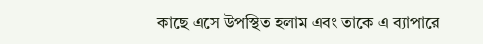কাছে এসে উপস্থিত হলাম এবং তাকে এ ব্যাপারে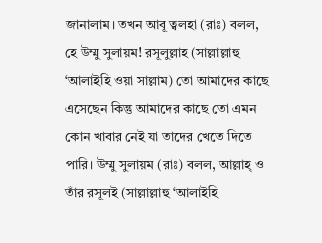জানালাম। তখন আবূ ত্বলহা (রাঃ) বলল, হে উম্মু সুলায়ম! রসূলুল্লাহ (সাল্লাল্লাহু ‘আলাইহি ওয়া সাল্লাম) তো আমাদের কাছে এসেছেন কিন্তু আমাদের কাছে তো এমন কোন খাবার নেই যা তাদের খেতে দিতে পারি। উম্মু সুলায়ম (রাঃ) বলল, আল্লাহ্ ও তাঁর রসূলই (সাল্লাল্লাহু ‘আলাইহি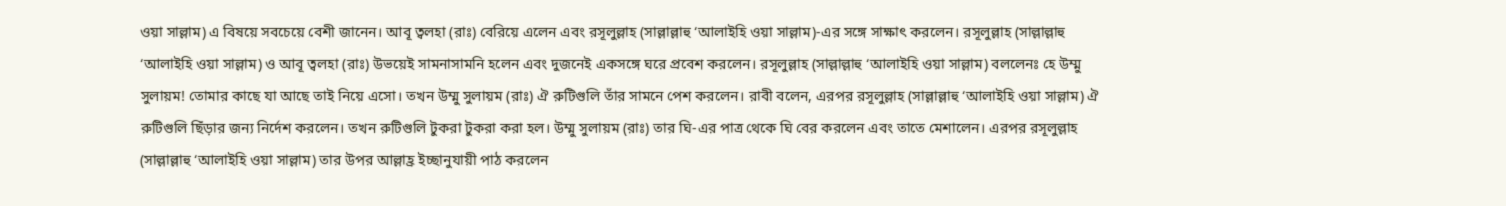ওয়া সাল্লাম) এ বিষয়ে সবচেয়ে বেশী জানেন। আবূ ত্বলহা (রাঃ) বেরিয়ে এলেন এবং রসূলুল্লাহ (সাল্লাল্লাহু ‘আলাইহি ওয়া সাল্লাম)-এর সঙ্গে সাক্ষাৎ করলেন। রসূলুল্লাহ (সাল্লাল্লাহু ‘আলাইহি ওয়া সাল্লাম) ও আবূ ত্বলহা (রাঃ) উভয়েই সামনাসামনি হলেন এবং দুজনেই একসঙ্গে ঘরে প্রবেশ করলেন। রসূলুল্লাহ (সাল্লাল্লাহু ‘আলাইহি ওয়া সাল্লাম) বললেনঃ হে উম্মু সুলায়ম! তোমার কাছে যা আছে তাই নিয়ে এসো। তখন উম্মু সুলায়ম (রাঃ) ঐ রুটিগুলি তাঁর সামনে পেশ করলেন। রাবী বলেন, এরপর রসূলুল্লাহ (সাল্লাল্লাহু ‘আলাইহি ওয়া সাল্লাম) ঐ রুটিগুলি ছিঁড়ার জন্য নির্দেশ করলেন। তখন রুটিগুলি টুকরা টুকরা করা হল। উম্মু সুলায়ম (রাঃ) তার ঘি-এর পাত্র থেকে ঘি বের করলেন এবং তাতে মেশালেন। এরপর রসূলুল্লাহ (সাল্লাল্লাহু ‘আলাইহি ওয়া সাল্লাম) তার উপর আল্লাহ্র ইচ্ছানুযায়ী পাঠ করলেন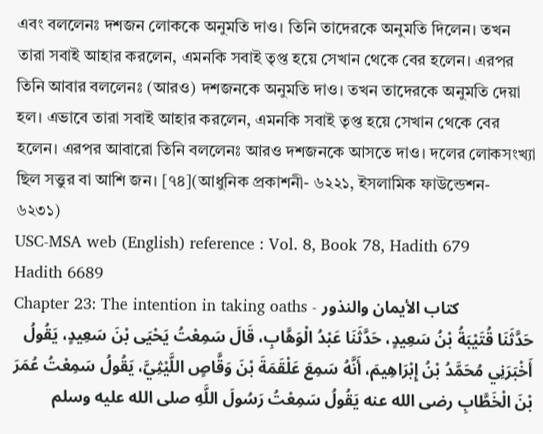এবং বললেনঃ দশজন লোককে অনুমতি দাও। তিনি তাদেরকে অনুমতি দিলেন। তখন তারা সবাই আহার করলেন, এমনকি সবাই তৃপ্ত হয়ে সেখান থেকে বের হলেন। এরপর তিনি আবার বললেনঃ (আরও) দশজনকে অনুমতি দাও। তখন তাদেরকে অনুমতি দেয়া হল। এভাবে তারা সবাই আহার করলেন, এমনকি সবাই তৃপ্ত হয়ে সেখান থেকে বের হলেন। এরপর আবারো তিনি বললেনঃ আরও দশজনকে আসতে দাও। দলের লোকসংখ্যা ছিল সত্তুর বা আশি জন। [৭৪](আধুনিক প্রকাশনী- ৬২২১, ইসলামিক ফাউন্ডেশন- ৬২৩১)
USC-MSA web (English) reference : Vol. 8, Book 78, Hadith 679
Hadith 6689
Chapter 23: The intention in taking oaths - كتاب الأيمان والنذور
حَدَّثَنَا قُتَيْبَةُ بْنُ سَعِيدٍ، حَدَّثَنَا عَبْدُ الْوَهَّابِ، قَالَ سَمِعْتُ يَحْيَى بْنَ سَعِيدٍ، يَقُولُ أَخْبَرَنِي مُحَمَّدُ بْنُ إِبْرَاهِيمَ، أَنَّهُ سَمِعَ عَلْقَمَةَ بْنَ وَقَّاصٍ اللَّيْثِيَّ، يَقُولُ سَمِعْتُ عُمَرَ بْنَ الْخَطَّابِ رضى الله عنه يَقُولُ سَمِعْتُ رَسُولَ اللَّهِ صلى الله عليه وسلم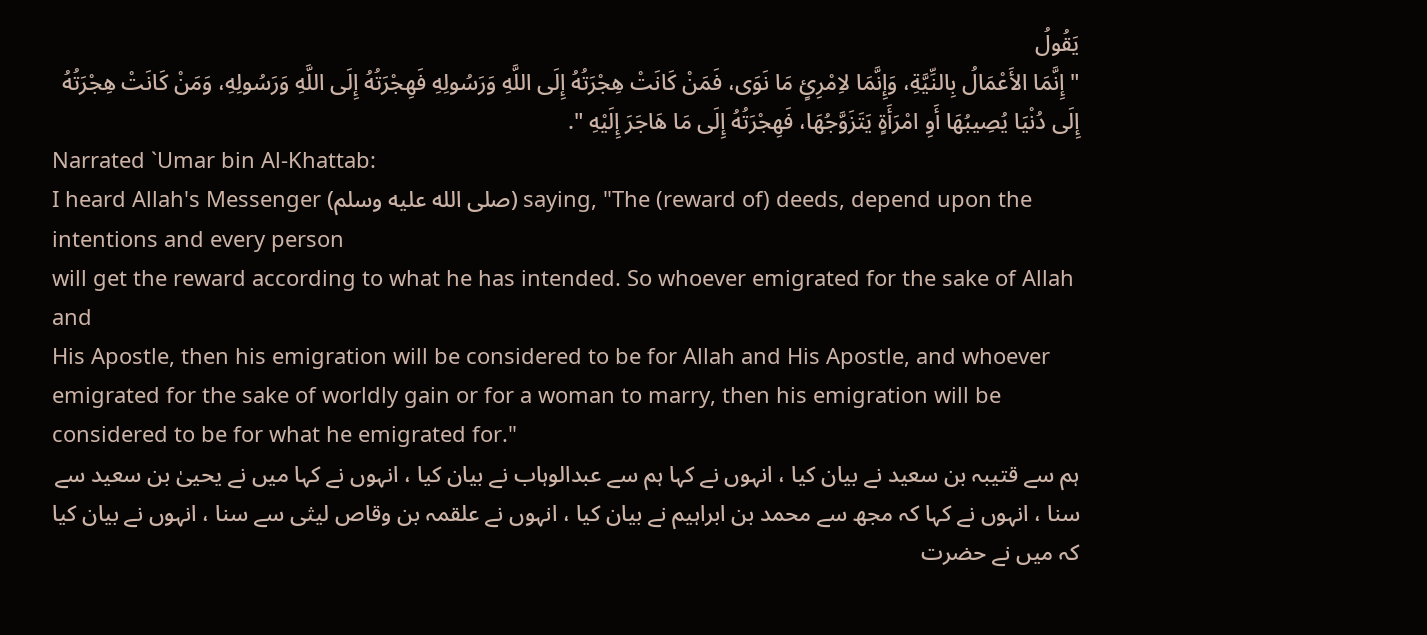يَقُولُ
" إِنَّمَا الأَعْمَالُ بِالنِّيَّةِ، وَإِنَّمَا لاِمْرِئٍ مَا نَوَى، فَمَنْ كَانَتْ هِجْرَتُهُ إِلَى اللَّهِ وَرَسُولِهِ فَهِجْرَتُهُ إِلَى اللَّهِ وَرَسُولِهِ، وَمَنْ كَانَتْ هِجْرَتُهُ إِلَى دُنْيَا يُصِيبُهَا أَوِ امْرَأَةٍ يَتَزَوَّجُهَا، فَهِجْرَتُهُ إِلَى مَا هَاجَرَ إِلَيْهِ ".
Narrated `Umar bin Al-Khattab:
I heard Allah's Messenger (صلى الله عليه وسلم) saying, "The (reward of) deeds, depend upon the intentions and every person
will get the reward according to what he has intended. So whoever emigrated for the sake of Allah and
His Apostle, then his emigration will be considered to be for Allah and His Apostle, and whoever
emigrated for the sake of worldly gain or for a woman to marry, then his emigration will be
considered to be for what he emigrated for."
ہم سے قتیبہ بن سعید نے بیان کیا ، انہوں نے کہا ہم سے عبدالوہاب نے بیان کیا ، انہوں نے کہا میں نے یحییٰ بن سعید سے سنا ، انہوں نے کہا کہ مجھ سے محمد بن ابراہیم نے بیان کیا ، انہوں نے علقمہ بن وقاص لیثی سے سنا ، انہوں نے بیان کیا کہ میں نے حضرت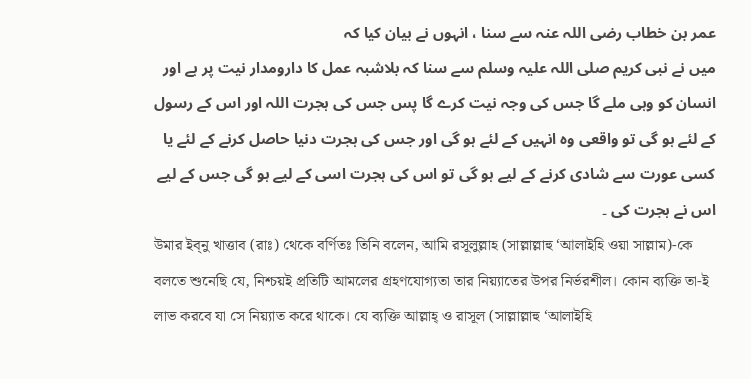عمر بن خطاب رضی اللہ عنہ سے سنا ، انہوں نے بیان کیا کہ
میں نے نبی کریم صلی اللہ علیہ وسلم سے سنا کہ بلاشبہ عمل کا دارومدار نیت پر ہے اور انسان کو وہی ملے گا جس کی وجہ نیت کرے گا پس جس کی ہجرت اللہ اور اس کے رسول کے لئے ہو گی تو واقعی وہ انہیں کے لئے ہو گی اور جس کی ہجرت دنیا حاصل کرنے کے لئے یا کسی عورت سے شادی کرنے کے لیے ہو گی تو اس کی ہجرت اسی کے لیے ہو گی جس کے لیے اس نے ہجرت کی ۔
উমার ইব্নু খাত্তাব (রাঃ) থেকে বর্ণিতঃ তিনি বলেন, আমি রসূলুল্লাহ (সাল্লাল্লাহু ‘আলাইহি ওয়া সাল্লাম)-কে বলতে শুনেছি যে, নিশ্চয়ই প্রতিটি আমলের গ্রহণযোগ্যতা তার নিয়্যাতের উপর নির্ভরশীল। কোন ব্যক্তি তা-ই লাভ করবে যা সে নিয়্যাত করে থাকে। যে ব্যক্তি আল্লাহ্ ও রাসূল (সাল্লাল্লাহু ‘আলাইহি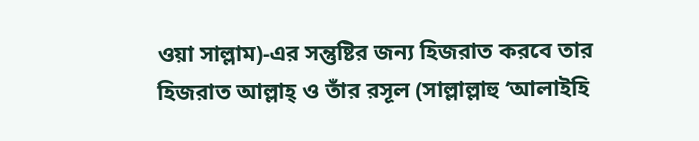ওয়া সাল্লাম)-এর সন্তুষ্টির জন্য হিজরাত করবে তার হিজরাত আল্লাহ্ ও তাঁর রসূল (সাল্লাল্লাহু ‘আলাইহি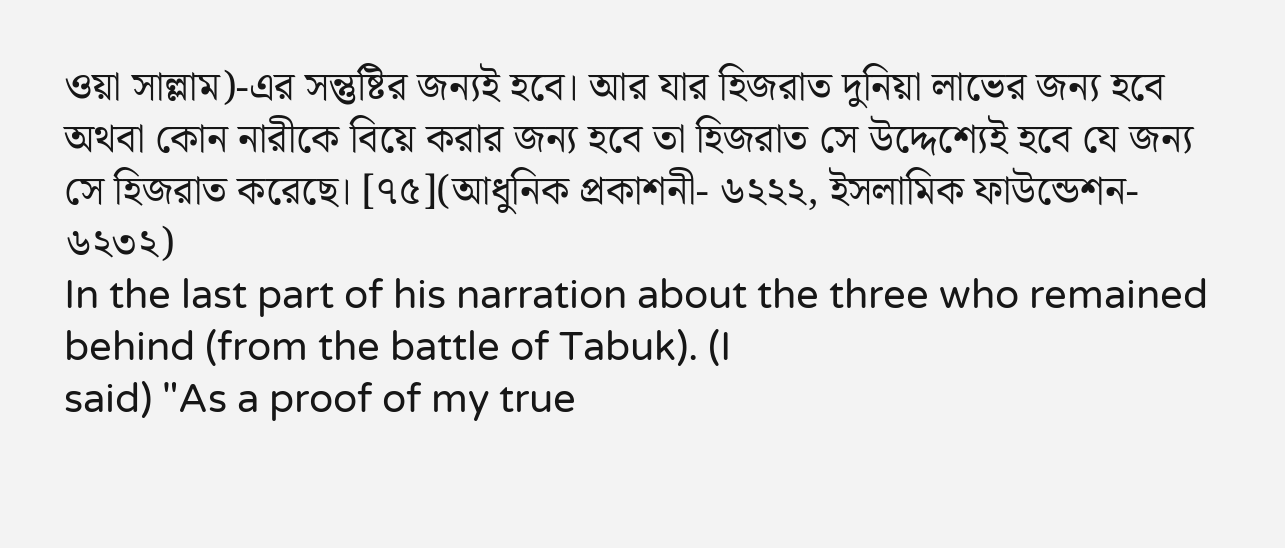ওয়া সাল্লাম)-এর সন্তুষ্টির জন্যই হবে। আর যার হিজরাত দুনিয়া লাভের জন্য হবে অথবা কোন নারীকে বিয়ে করার জন্য হবে তা হিজরাত সে উদ্দেশ্যেই হবে যে জন্য সে হিজরাত করেছে। [৭৫](আধুনিক প্রকাশনী- ৬২২২, ইসলামিক ফাউন্ডেশন- ৬২৩২)
In the last part of his narration about the three who remained behind (from the battle of Tabuk). (I
said) "As a proof of my true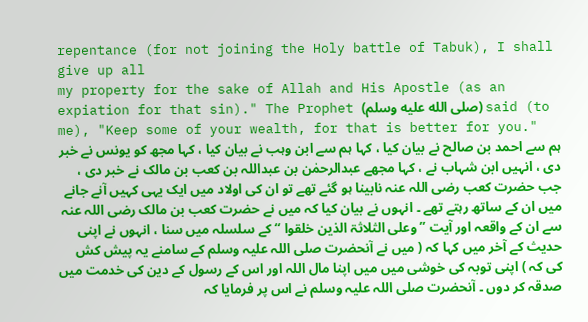repentance (for not joining the Holy battle of Tabuk), I shall give up all
my property for the sake of Allah and His Apostle (as an expiation for that sin)." The Prophet (صلى الله عليه وسلم) said (to
me), "Keep some of your wealth, for that is better for you."
ہم سے احمد بن صالح نے بیان کیا ، کہا ہم سے ابن وہب نے بیان کیا ، کہا مجھ کو یونس نے خبر دی ، انہیں ابن شہاب نے ، کہا مجھے عبدالرحمٰن بن عبداللہ بن کعب بن مالک نے خبر دی ،
جب حضرت کعب رضی اللہ عنہ نابینا ہو گئے تھے تو ان کی اولاد میں ایک یہی کہیں آنے جانے میں ان کے ساتھ رہتے تھے ۔ انہوں نے بیان کیا کہ میں نے حضرت کعب بن مالک رضی اللہ عنہ سے ان کے واقعہ اور آیت ” وعلی الثلاثۃ الذین خلقوا “ کے سلسلہ میں سنا ، انہوں نے اپنی حدیث کے آخر میں کہا کہ ( میں نے آنحضرت صلی اللہ علیہ وسلم کے سامنے یہ پیش کش کی کہ ) اپنی توبہ کی خوشی میں میں اپنا مال اللہ اور اس کے رسول کے دین کی خدمت میں صدقہ کر دوں ۔ آنحضرت صلی اللہ علیہ وسلم نے اس پر فرمایا کہ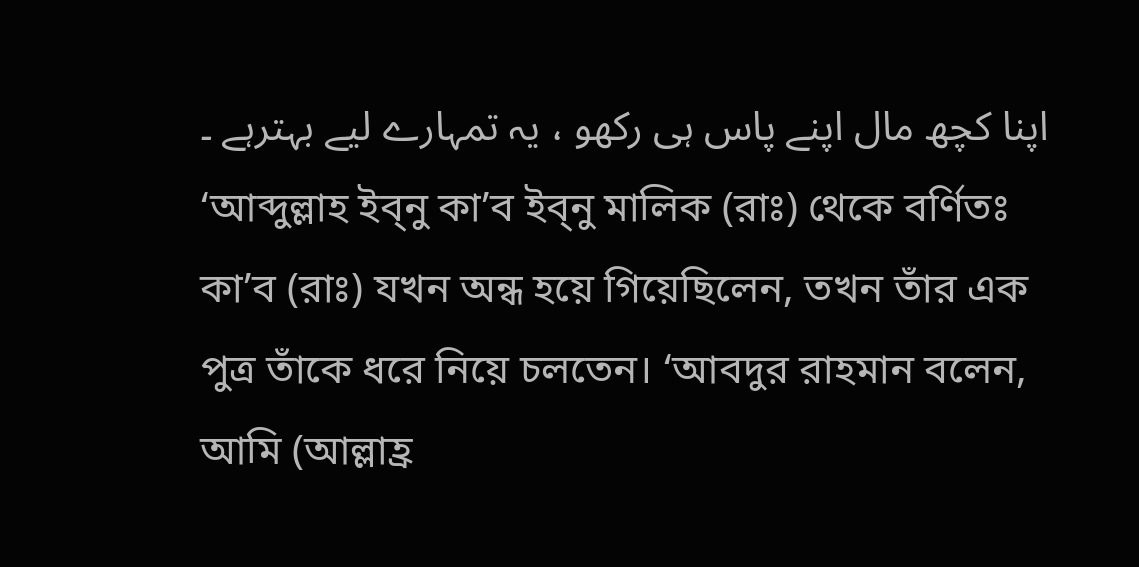اپنا کچھ مال اپنے پاس ہی رکھو ، یہ تمہارے لیے بہترہے ۔
‘আব্দুল্লাহ ইব্নু কা’ব ইব্নু মালিক (রাঃ) থেকে বর্ণিতঃ কা’ব (রাঃ) যখন অন্ধ হয়ে গিয়েছিলেন, তখন তাঁর এক পুত্র তাঁকে ধরে নিয়ে চলতেন। ‘আবদুর রাহমান বলেন, আমি (আল্লাহ্র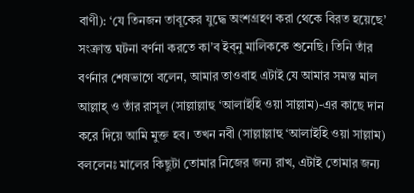বাণী): ‘যে তিনজন তাবূকের যুদ্ধে অংশগ্রহণ করা থেকে বিরত হয়েছে’ সংক্রান্ত ঘটনা বর্ণনা করতে কা’ব ইব্নু মালিককে শুনেছি। তিনি তাঁর বর্ণনার শেষভাগে বলেন, আমার তাওবাহ এটাই যে আমার সমস্ত মাল আল্লাহ্ ও তাঁর রাসূল (সাল্লাল্লাহু ‘আলাইহি ওয়া সাল্লাম)-এর কাছে দান করে দিয়ে আমি মুক্ত হব। তখন নবী (সাল্লাল্লাহু ‘আলাইহি ওয়া সাল্লাম) বললেনঃ মালের কিছুটা তোমার নিজের জন্য রাখ, এটাই তোমার জন্য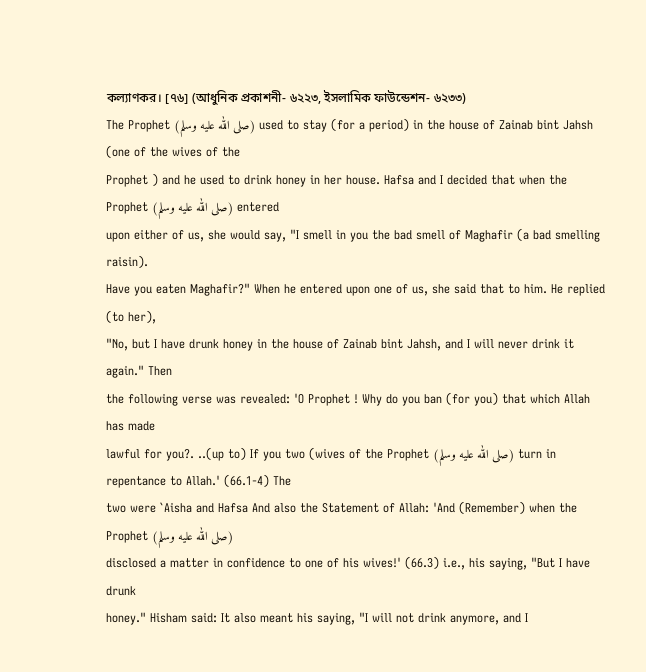কল্যাণকর। [৭৬] (আধুনিক প্রকাশনী- ৬২২৩, ইসলামিক ফাউন্ডেশন- ৬২৩৩)
The Prophet (صلى الله عليه وسلم) used to stay (for a period) in the house of Zainab bint Jahsh (one of the wives of the
Prophet ) and he used to drink honey in her house. Hafsa and I decided that when the Prophet (صلى الله عليه وسلم) entered
upon either of us, she would say, "I smell in you the bad smell of Maghafir (a bad smelling raisin).
Have you eaten Maghafir?" When he entered upon one of us, she said that to him. He replied (to her),
"No, but I have drunk honey in the house of Zainab bint Jahsh, and I will never drink it again." Then
the following verse was revealed: 'O Prophet ! Why do you ban (for you) that which Allah has made
lawful for you?. ..(up to) If you two (wives of the Prophet (صلى الله عليه وسلم) turn in repentance to Allah.' (66.1-4) The
two were `Aisha and Hafsa And also the Statement of Allah: 'And (Remember) when the Prophet (صلى الله عليه وسلم)
disclosed a matter in confidence to one of his wives!' (66.3) i.e., his saying, "But I have drunk
honey." Hisham said: It also meant his saying, "I will not drink anymore, and I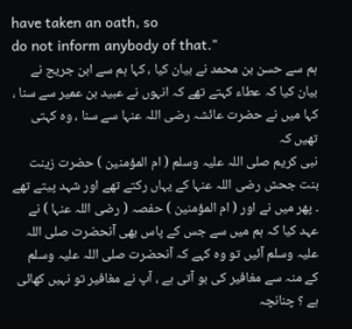have taken an oath, so
do not inform anybody of that."
ہم سے حسن بن محمد نے بیان کیا ، کہا ہم سے ابن جریج نے بیان کیا کہ عطاء کہتے تھے کہ انہوں نے عبید بن عمیر سے سنا ، کہا میں نے حضرت عائشہ رضی اللہ عنہا سے سنا ، وہ کہتی تھیں کہ
نبی کریم صلی اللہ علیہ وسلم ( ام المؤمنین ) حضرت زینت بنت جحش رضی اللہ عنہا کے یہاں رکتے تھے اور شہد پیتے تھے ۔ پھر میں نے اور ( ام المؤمنین ) حفصہ ( رضی اللہ عنہا ) نے عہد کیا کہ ہم میں سے جس کے پاس بھی آنحضرت صلی اللہ علیہ وسلم آئیں تو وہ کہے کہ آنحضرت صلی اللہ علیہ وسلم کے منہ سے مغافیر کی بو آتی ہے ، آپ نے مغافیر تو نہیں کھائی ہے ؟ چنانچہ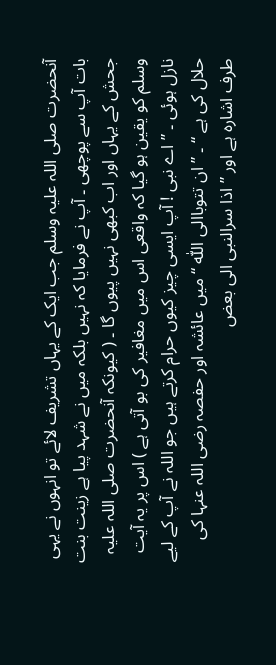آنحضرت صلی اللہ علیہ وسلم جب ایک کے یہاں تشریف لائے تو انہوں نے یہی بات آپ سے پوچھی ۔ آپ نے فرمایا کہ نہیں بلکہ میں نے شہد پیا ہے زینت بنت جحش کے یہاں اور اب کبھی نہیں پیوں گا ۔ ( کیونکہ آنحضرت صلی اللہ علیہ وسلم کو یقین ہو گیا کہ واقعی اس میں مغافیر کی بو آتی ہے ) اس پر یہ آیت نازل ہوئی ۔ ” اے نبی ! آپ ایسی چیز کیوں حرام کرتے ہیں جو اللہ نے آپ کے لیے حلال کی ہے “ ۔ ” ان تتوباالی اللّٰہ “ میں عائشہ اور حفصہ رضی اللہ عنہا کی طرف اشارہ ہے اور ” اذا سرالنبی الی بعض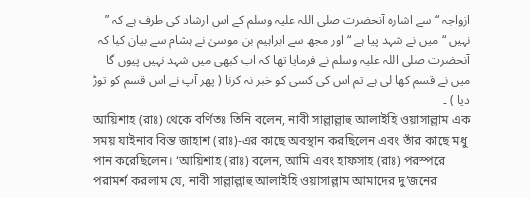ازواجہ “ سے اشارہ آنحضرت صلی اللہ علیہ وسلم کے اس ارشاد کی طرف ہے کہ ” نہیں “ میں نے شہد پیا ہے “ اور مجھ سے ابراہیم بن موسیٰ نے ہشام سے بیان کیا کہ آنحضرت صلی اللہ علیہ وسلم نے فرمایا تھا کہ اب کبھی میں شہد نہیں پیوں گا میں نے قسم کھا لی ہے تم اس کی کسی کو خبر نہ کرنا ( پھر آپ نے اس قسم کو توڑ دیا ) ۔
আয়িশাহ (রাঃ) থেকে বর্ণিতঃ তিনি বলেন, নাবী সাল্লাল্লাহু আলাইহি ওয়াসাল্লাম এক সময় যাইনাব বিন্ত জাহাশ (রাঃ)-এর কাছে অবস্থান করছিলেন এবং তাঁর কাছে মধু পান করেছিলেন। ‘আয়িশাহ (রাঃ) বলেন, আমি এবং হাফসাহ (রাঃ) পরস্পরে পরামর্শ করলাম যে, নাবী সাল্লাল্লাহু আলাইহি ওয়াসাল্লাম আমাদের দু’জনের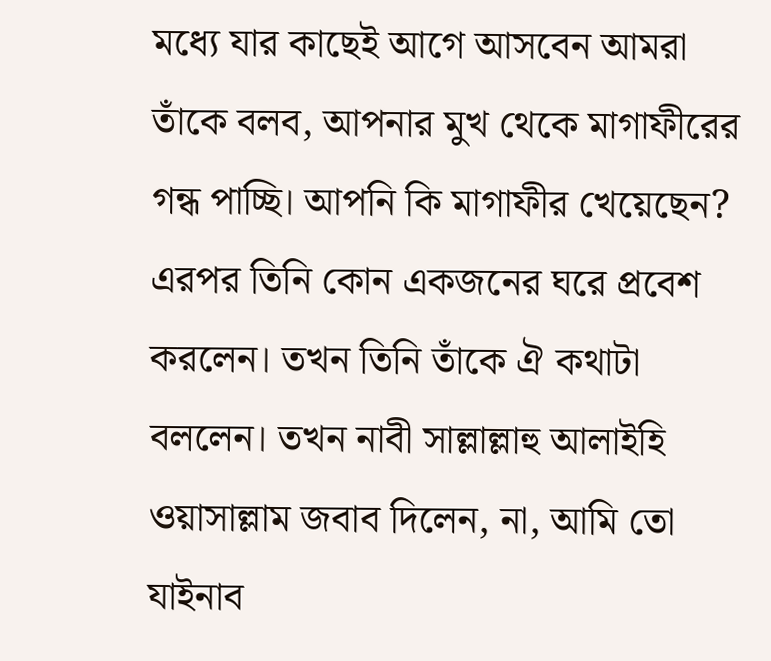মধ্যে যার কাছেই আগে আসবেন আমরা তাঁকে বলব, আপনার মুখ থেকে মাগাফীরের গন্ধ পাচ্ছি। আপনি কি মাগাফীর খেয়েছেন? এরপর তিনি কোন একজনের ঘরে প্রবেশ করলেন। তখন তিনি তাঁকে ঐ কথাটা বললেন। তখন নাবী সাল্লাল্লাহু আলাইহি ওয়াসাল্লাম জবাব দিলেন, না, আমি তো যাইনাব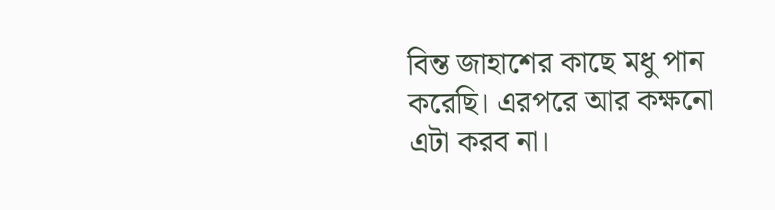বিন্ত জাহাশের কাছে মধু পান করেছি। এরপরে আর কক্ষনো এটা করব না।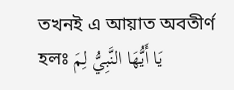তখনই এ আয়াত অবতীর্ণ হলঃ يَا أَيُّهَا النَّبِيُّ لِمَ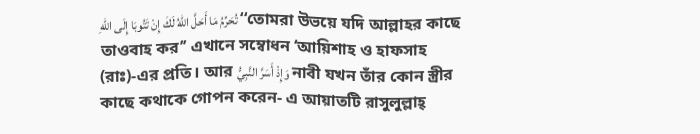تُحَرِّمُ مَا أَحَلَّ اللهُ لَكَ إِنْ تَتُوبَا إِلَى اللهِ ‘‘তোমরা উভয়ে যদি আল্লাহর কাছে তাওবাহ কর’’ এখানে সম্বোধন ‘আয়িশাহ ও হাফসাহ (রাঃ)-এর প্রতি। আর وَإِذْ أَسَرَّ النَّبِيُّ নাবী যখন তাঁর কোন স্ত্রীর কাছে কথাকে গোপন করেন- এ আয়াতটি রাসুলুল্লাহ্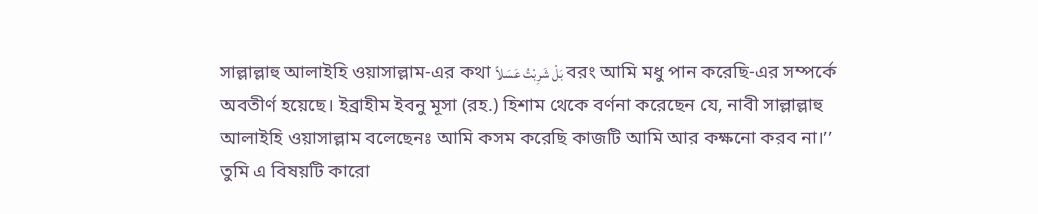সাল্লাল্লাহু আলাইহি ওয়াসাল্লাম-এর কথা بَلْ شَرِبْتُ عَسَلاً বরং আমি মধু পান করেছি-এর সম্পর্কে অবতীর্ণ হয়েছে। ইব্রাহীম ইবনু মূসা (রহ.) হিশাম থেকে বর্ণনা করেছেন যে, নাবী সাল্লাল্লাহু আলাইহি ওয়াসাল্লাম বলেছেনঃ আমি কসম করেছি কাজটি আমি আর কক্ষনো করব না।’’ তুমি এ বিষয়টি কারো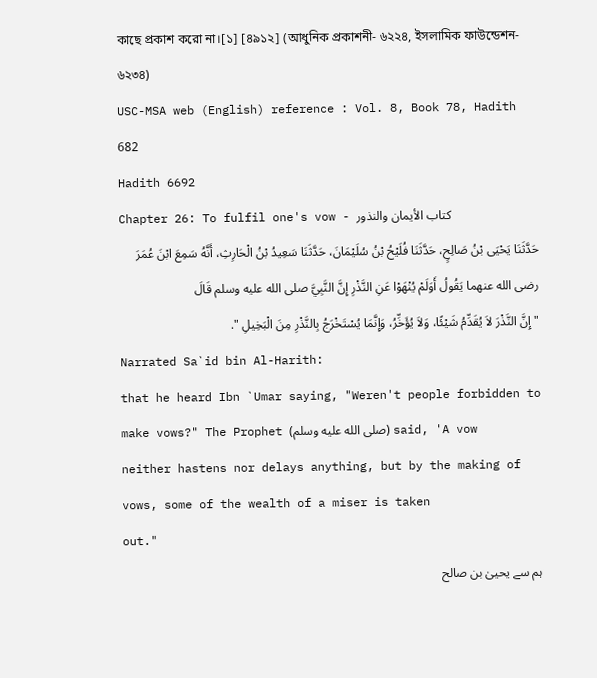কাছে প্রকাশ করো না।[১] [৪৯১২] (আধুনিক প্রকাশনী- ৬২২৪, ইসলামিক ফাউন্ডেশন- ৬২৩৪)
USC-MSA web (English) reference : Vol. 8, Book 78, Hadith 682
Hadith 6692
Chapter 26: To fulfil one's vow - كتاب الأيمان والنذور
حَدَّثَنَا يَحْيَى بْنُ صَالِحٍ، حَدَّثَنَا فُلَيْحُ بْنُ سُلَيْمَانَ، حَدَّثَنَا سَعِيدُ بْنُ الْحَارِثِ، أَنَّهُ سَمِعَ ابْنَ عُمَرَ رضى الله عنهما يَقُولُ أَوَلَمْ يُنْهَوْا عَنِ النَّذْرِ إِنَّ النَّبِيَّ صلى الله عليه وسلم قَالَ
" إِنَّ النَّذْرَ لاَ يُقَدِّمُ شَيْئًا، وَلاَ يُؤَخِّرُ، وَإِنَّمَا يُسْتَخْرَجُ بِالنَّذْرِ مِنَ الْبَخِيلِ ".
Narrated Sa`id bin Al-Harith:
that he heard Ibn `Umar saying, "Weren't people forbidden to make vows?" The Prophet (صلى الله عليه وسلم) said, 'A vow
neither hastens nor delays anything, but by the making of vows, some of the wealth of a miser is taken
out."
ہم سے یحییٰ بن صالح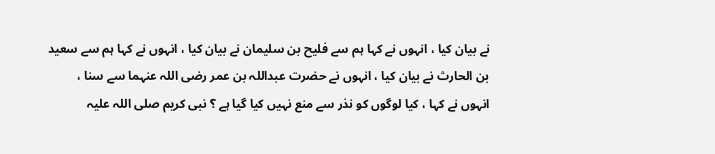نے بیان کیا ، انہوں نے کہا ہم سے فلیح بن سلیمان نے بیان کیا ، انہوں نے کہا ہم سے سعید بن الحارث نے بیان کیا ، انہوں نے حضرت عبداللہ بن عمر رضی اللہ عنہما سے سنا ،
انہوں نے کہا ، کیا لوگوں کو نذر سے منع نہیں کیا گیا ہے ؟ نبی کریم صلی اللہ علیہ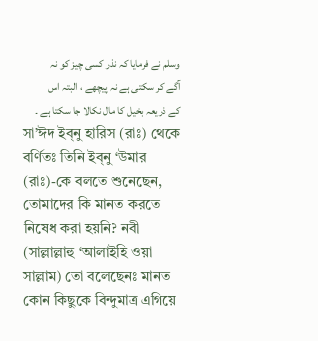وسلم نے فرمایا کہ نذر کسی چیز کو نہ آگے کر سکتی ہے نہ پیچھے ، البتہ اس کے ذریعہ بخیل کا مال نکالا جا سکتا ہے ۔
সা’ঈদ ইব্নু হারিস (রাঃ) থেকে বর্ণিতঃ তিনি ইব্নু ‘উমার (রাঃ)-কে বলতে শুনেছেন, তোমাদের কি মানত করতে নিষেধ করা হয়নি? নবী (সাল্লাল্লাহু ‘আলাইহি ওয়া সাল্লাম) তো বলেছেনঃ মানত কোন কিছুকে বিন্দুমাত্র এগিয়ে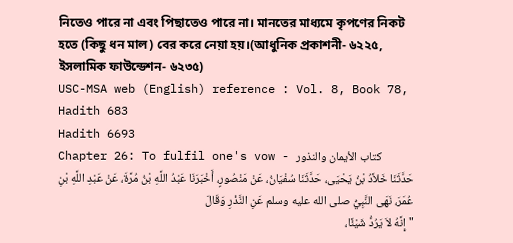নিতেও পারে না এবং পিছাতেও পারে না। মানতের মাধ্যমে কৃপণের নিকট হতে (কিছু ধন মাল) বের করে নেয়া হয়।(আধুনিক প্রকাশনী- ৬২২৫, ইসলামিক ফাউন্ডেশন- ৬২৩৫)
USC-MSA web (English) reference : Vol. 8, Book 78, Hadith 683
Hadith 6693
Chapter 26: To fulfil one's vow - كتاب الأيمان والنذور
حَدَّثَنَا خَلاَّدُ بْنُ يَحْيَى، حَدَّثَنَا سُفْيَانُ، عَنْ مَنْصُورٍ، أَخْبَرَنَا عَبْدُ اللَّهِ بْنُ مُرَّةَ، عَنْ عَبْدِ اللَّهِ بْنِ عُمَرَ، نَهَى النَّبِيُّ صلى الله عليه وسلم عَنِ النَّذْرِ وَقَالَ
" إِنَّهُ لاَ يَرُدُّ شَيْئًا،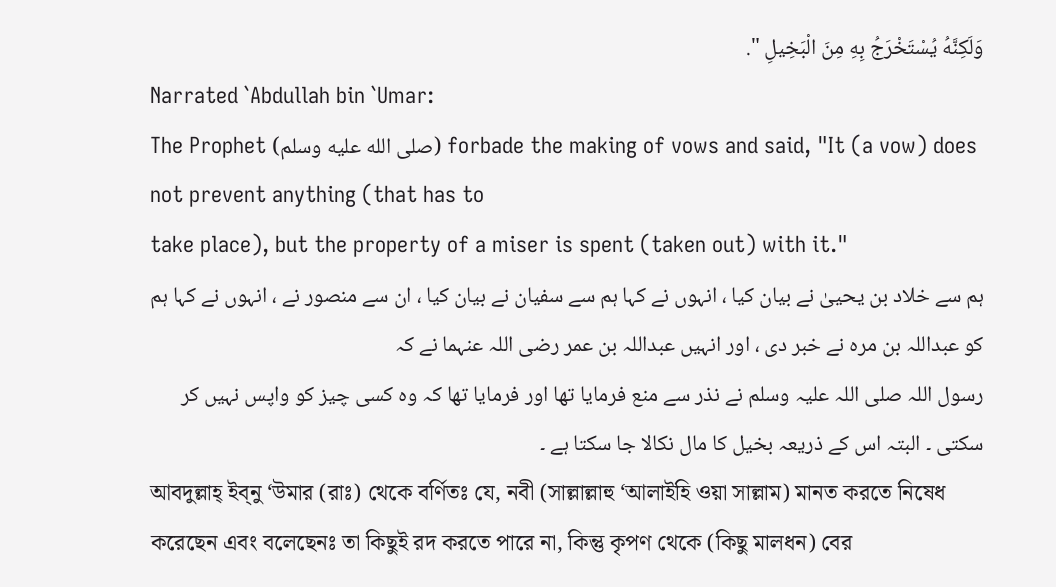وَلَكِنَّهُ يُسْتَخْرَجُ بِهِ مِنَ الْبَخِيلِ ".
Narrated `Abdullah bin `Umar:
The Prophet (صلى الله عليه وسلم) forbade the making of vows and said, "It (a vow) does not prevent anything (that has to
take place), but the property of a miser is spent (taken out) with it."
ہم سے خلاد بن یحییٰ نے بیان کیا ، انہوں نے کہا ہم سے سفیان نے بیان کیا ، ان سے منصور نے ، انہوں نے کہا ہم کو عبداللہ بن مرہ نے خبر دی ، اور انہیں عبداللہ بن عمر رضی اللہ عنہما نے کہ
رسول اللہ صلی اللہ علیہ وسلم نے نذر سے منع فرمایا تھا اور فرمایا تھا کہ وہ کسی چیز کو واپس نہیں کر سکتی ۔ البتہ اس کے ذریعہ بخیل کا مال نکالا جا سکتا ہے ۔
আবদুল্লাহ্ ইব্নু ‘উমার (রাঃ) থেকে বর্ণিতঃ যে, নবী (সাল্লাল্লাহু ‘আলাইহি ওয়া সাল্লাম) মানত করতে নিষেধ করেছেন এবং বলেছেনঃ তা কিছুই রদ করতে পারে না, কিন্তু কৃপণ থেকে (কিছু মালধন) বের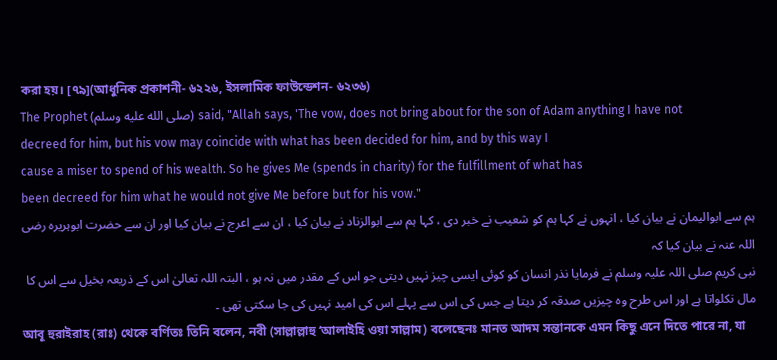করা হয়। [৭৯](আধুনিক প্রকাশনী- ৬২২৬, ইসলামিক ফাউন্ডেশন- ৬২৩৬)
The Prophet (صلى الله عليه وسلم) said, "Allah says, 'The vow, does not bring about for the son of Adam anything I have not
decreed for him, but his vow may coincide with what has been decided for him, and by this way I
cause a miser to spend of his wealth. So he gives Me (spends in charity) for the fulfillment of what has
been decreed for him what he would not give Me before but for his vow."
ہم سے ابوالیمان نے بیان کیا ، انہوں نے کہا ہم کو شعیب نے خبر دی ، کہا ہم سے ابوالزناد نے بیان کیا ، ان سے اعرج نے بیان کیا اور ان سے حضرت ابوہریرہ رضی اللہ عنہ نے بیان کیا کہ
نبی کریم صلی اللہ علیہ وسلم نے فرمایا نذر انسان کو کوئی ایسی چیز نہیں دیتی جو اس کے مقدر میں نہ ہو ، البتہ اللہ تعالیٰ اس کے ذریعہ بخیل سے اس کا مال نکلواتا ہے اور اس طرح وہ چیزیں صدقہ کر دیتا ہے جس کی اس سے پہلے اس کی امید نہیں کی جا سکتی تھی ۔
আবূ হুরাইরাহ (রাঃ) থেকে বর্ণিতঃ তিনি বলেন, নবী (সাল্লাল্লাহু ‘আলাইহি ওয়া সাল্লাম) বলেছেনঃ মানত আদম সন্তানকে এমন কিছু এনে দিতে পারে না, যা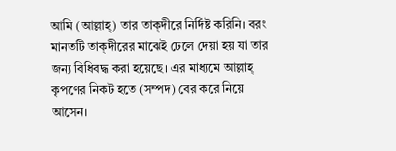আমি (আল্লাহ্) তার তাক্দীরে নির্দিষ্ট করিনি। বরং মানতটি তাক্দীরের মাঝেই ঢেলে দেয়া হয় যা তার জন্য বিধিবদ্ধ করা হয়েছে। এর মাধ্যমে আল্লাহ্ কৃপণের নিকট হতে (সম্পদ) বের করে নিয়ে আসেন।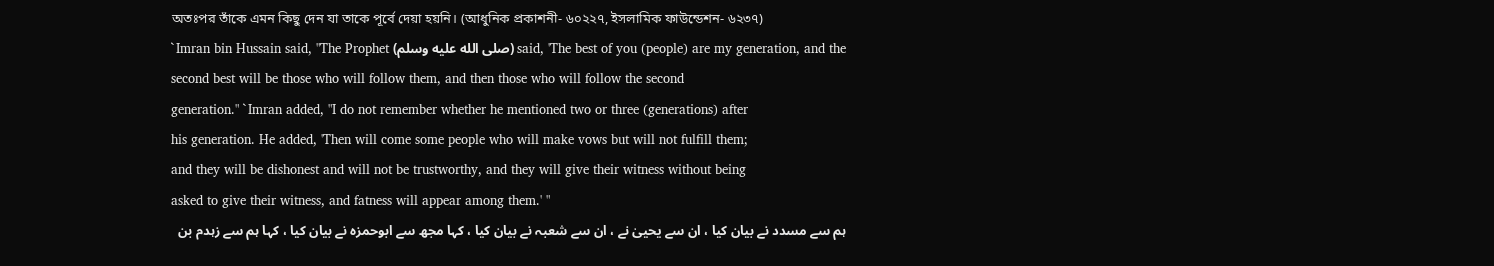অতঃপর তাঁকে এমন কিছু দেন যা তাকে পূর্বে দেয়া হয়নি। (আধুনিক প্রকাশনী- ৬০২২৭, ইসলামিক ফাউন্ডেশন- ৬২৩৭)
`Imran bin Hussain said, "The Prophet (صلى الله عليه وسلم) said, 'The best of you (people) are my generation, and the
second best will be those who will follow them, and then those who will follow the second
generation." `Imran added, "I do not remember whether he mentioned two or three (generations) after
his generation. He added, 'Then will come some people who will make vows but will not fulfill them;
and they will be dishonest and will not be trustworthy, and they will give their witness without being
asked to give their witness, and fatness will appear among them.' "
ہم سے مسدد نے بیان کیا ، ان سے یحییٰ نے ، ان سے شعبہ نے بیان کیا ، کہا مجھ سے ابوحمزہ نے بیان کیا ، کہا ہم سے زہدم بن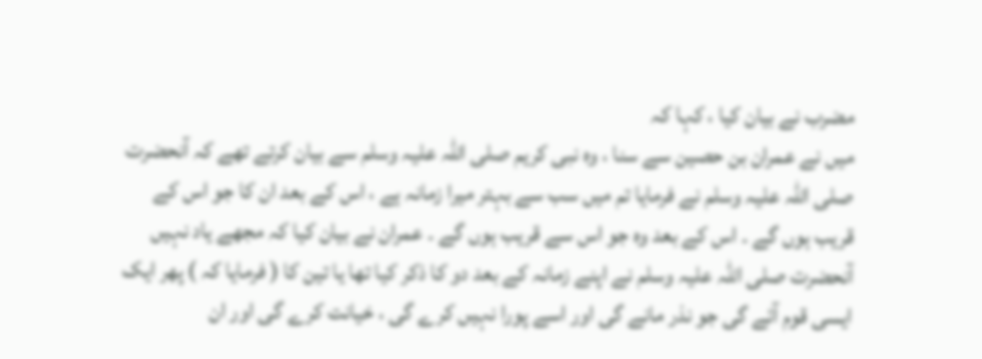مضرب نے بیان کیا ، کہا کہ
میں نے عمران بن حصین سے سنا ، وہ نبی کریم صلی اللہ علیہ وسلم سے بیان کرتے تھے کہ آنحضرت صلی اللہ علیہ وسلم نے فرمایا تم میں سب سے بہتر میرا زمانہ ہے ، اس کے بعد ان کا جو اس کے قریب ہوں گے ۔ اس کے بعد وہ جو اس سے قریب ہوں گے ۔ عمران نے بیان کیا کہ مجھے یاد نہیں آنحضرت صلی اللہ علیہ وسلم نے اپنے زمانہ کے بعد دو کا ذکر کیا تھا یا تین کا ( فرمایا کہ ) پھر ایک ایسی قوم آئے گی جو نذر مانے گی اور اسے پورا نہیں کرے گی ، خیانت کرے گی اور ان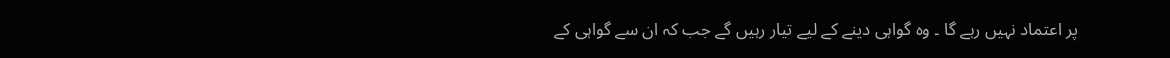پر اعتماد نہیں رہے گا ۔ وہ گواہی دینے کے لیے تیار رہیں گے جب کہ ان سے گواہی کے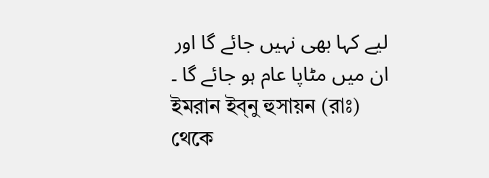لیے کہا بھی نہیں جائے گا اور ان میں مٹاپا عام ہو جائے گا ۔
ইমরান ইব্নু হুসায়ন (রাঃ) থেকে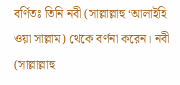বর্ণিতঃ তিনি নবী (সাল্লাল্লাহু ‘আলাইহি ওয়া সাল্লাম) থেকে বর্ণনা করেন। নবী (সাল্লাল্লাহু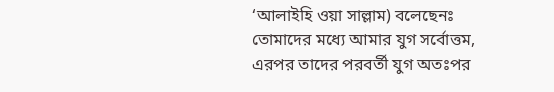‘আলাইহি ওয়া সাল্লাম) বলেছেনঃ তোমাদের মধ্যে আমার যুগ সর্বোত্তম, এরপর তাদের পরবর্তী যুগ অতঃপর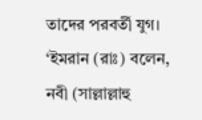তাদের পরবর্তী যুগ। ‘ইমরান (রাঃ) বলেন, নবী (সাল্লাল্লাহু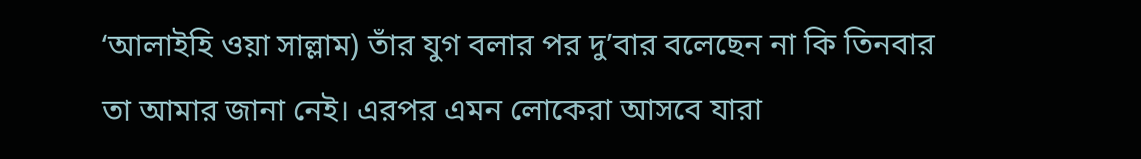‘আলাইহি ওয়া সাল্লাম) তাঁর যুগ বলার পর দু’বার বলেছেন না কি তিনবার তা আমার জানা নেই। এরপর এমন লোকেরা আসবে যারা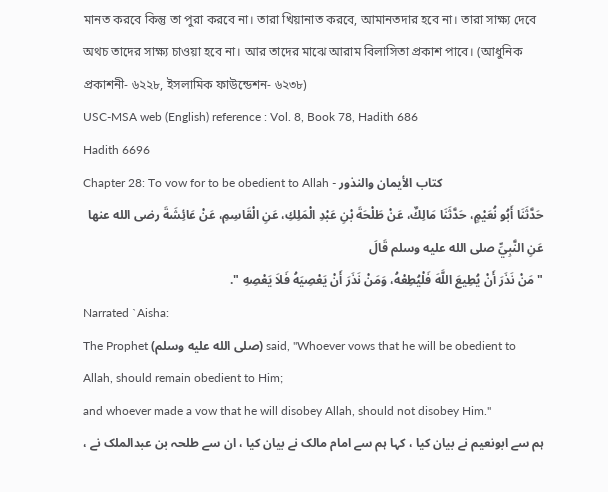মানত করবে কিন্তু তা পুরা করবে না। তারা খিয়ানাত করবে, আমানতদার হবে না। তারা সাক্ষ্য দেবে অথচ তাদের সাক্ষ্য চাওয়া হবে না। আর তাদের মাঝে আরাম বিলাসিতা প্রকাশ পাবে। (আধুনিক প্রকাশনী- ৬২২৮, ইসলামিক ফাউন্ডেশন- ৬২৩৮)
USC-MSA web (English) reference : Vol. 8, Book 78, Hadith 686
Hadith 6696
Chapter 28: To vow for to be obedient to Allah - كتاب الأيمان والنذور
حَدَّثَنَا أَبُو نُعَيْمٍ، حَدَّثَنَا مَالِكٌ، عَنْ طَلْحَةَ بْنِ عَبْدِ الْمَلِكِ، عَنِ الْقَاسِمِ، عَنْ عَائِشَةَ رضى الله عنها عَنِ النَّبِيِّ صلى الله عليه وسلم قَالَ
" مَنْ نَذَرَ أَنْ يُطِيعَ اللَّهَ فَلْيُطِعْهُ، وَمَنْ نَذَرَ أَنْ يَعْصِيَهُ فَلاَ يَعْصِهِ ".
Narrated `Aisha:
The Prophet (صلى الله عليه وسلم) said, "Whoever vows that he will be obedient to Allah, should remain obedient to Him;
and whoever made a vow that he will disobey Allah, should not disobey Him."
ہم سے ابونعیم نے بیان کیا ، کہا ہم سے امام مالک نے بیان کیا ، ان سے طلحہ بن عبدالملک نے ،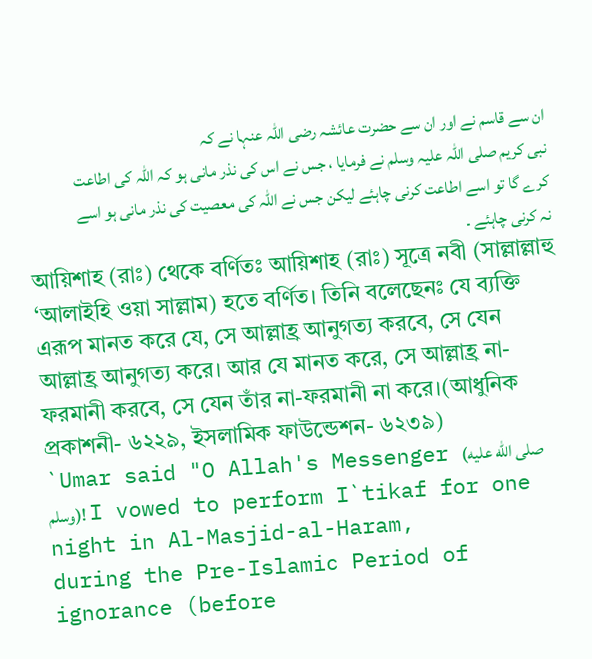ان سے قاسم نے اور ان سے حضرت عائشہ رضی اللہ عنہا نے کہ
نبی کریم صلی اللہ علیہ وسلم نے فرمایا ، جس نے اس کی نذر مانی ہو کہ اللہ کی اطاعت کرے گا تو اسے اطاعت کرنی چاہئے لیکن جس نے اللہ کی معصیت کی نذر مانی ہو اسے نہ کرنی چاہئے ۔
আয়িশাহ (রাঃ) থেকে বর্ণিতঃ আয়িশাহ (রাঃ) সূত্রে নবী (সাল্লাল্লাহু ‘আলাইহি ওয়া সাল্লাম) হতে বর্ণিত। তিনি বলেছেনঃ যে ব্যক্তি এরূপ মানত করে যে, সে আল্লাহ্র আনুগত্য করবে, সে যেন আল্লাহ্র আনুগত্য করে। আর যে মানত করে, সে আল্লাহ্র না-ফরমানী করবে, সে যেন তাঁর না-ফরমানী না করে।(আধুনিক প্রকাশনী- ৬২২৯, ইসলামিক ফাউন্ডেশন- ৬২৩৯)
`Umar said "O Allah's Messenger (صلى الله عليه وسلم)! I vowed to perform I`tikaf for one night in Al-Masjid-al-Haram,
during the Pre-Islamic Period of ignorance (before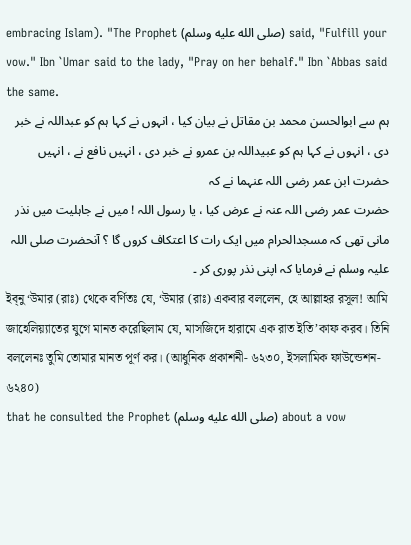embracing Islam). "The Prophet (صلى الله عليه وسلم) said, "Fulfill your
vow." Ibn `Umar said to the lady, "Pray on her behalf." Ibn `Abbas said the same.
ہم سے ابوالحسن محمد بن مقاتل نے بیان کیا ، انہوں نے کہا ہم کو عبداللہ نے خبر دی ، انہوں نے کہا ہم کو عبیداللہ بن عمرو نے خبر دی ، انہیں نافع نے ، انہیں حضرت ابن عمر رضی اللہ عنہما نے کہ
حضرت عمر رضی اللہ عنہ نے عرض کیا ، یا رسول اللہ ! میں نے جاہلیت میں نذر مانی تھی کہ مسجدالحرام میں ایک رات کا اعتکاف کروں گا ؟ آنحضرت صلی اللہ علیہ وسلم نے فرمایا کہ اپنی نذر پوری کر ۔
ইব্নু ‘উমার (রাঃ) থেকে বর্ণিতঃ যে, ‘উমার (রাঃ) একবার বললেন, হে আল্লাহর রসূল! আমি জাহেলিয়্যাতের যুগে মানত করেছিলাম যে, মাসজিদে হারামে এক রাত ইতি’কাফ করব। তিনি বললেনঃ তুমি তোমার মানত পূর্ণ কর। (আধুনিক প্রকাশনী- ৬২৩০, ইসলামিক ফাউন্ডেশন- ৬২৪০)
that he consulted the Prophet (صلى الله عليه وسلم) about a vow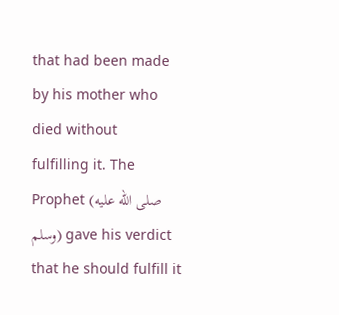that had been made by his mother who died without
fulfilling it. The Prophet (صلى الله عليه وسلم) gave his verdict that he should fulfill it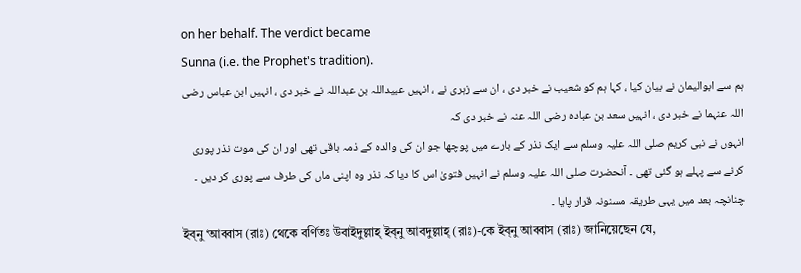on her behalf. The verdict became
Sunna (i.e. the Prophet's tradition).
ہم سے ابوالیمان نے بیان کیا ، کہا ہم کو شعیب نے خبر دی ، ان سے زہری نے ، انہیں عبیداللہ بن عبداللہ نے خبر دی ، انہیں ابن عباس رضی اللہ عنہما نے خبر دی ، انہیں سعد بن عبادہ رضی اللہ عنہ نے خبر دی کہ
انہوں نے نبی کریم صلی اللہ علیہ وسلم سے ایک نذر کے بارے میں پوچھا جو ان کی والدہ کے ذمہ باقی تھی اور ان کی موت نذر پوری کرنے سے پہلے ہو گئی تھی ۔ آنحضرت صلی اللہ علیہ وسلم نے انہیں فتویٰ اس کا دیا کہ نذر وہ اپنی ماں کی طرف سے پوری کر دیں ۔ چنانچہ بعد میں یہی طریقہ مسنونہ قرار پایا ۔
ইব্নু ‘আব্বাস (রাঃ) থেকে বর্ণিতঃ উবাইদুল্লাহ্ ইব্নু আবদুল্লাহ্ (রাঃ)-কে ইব্নু আব্বাস (রাঃ) জানিয়েছেন যে,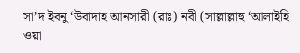সা’দ ইবনু ‘উবাদাহ আনসারী (রাঃ) নবী (সাল্লাল্লাহু ‘আলাইহি ওয়া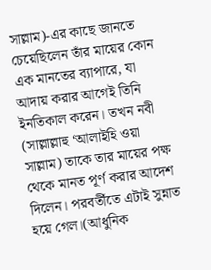সাল্লাম)-এর কাছে জানতে চেয়েছিলেন তাঁর মায়ের কোন এক মানতের ব্যাপারে, যা আদায় করার আগেই তিনি ইনতিকাল করেন। তখন নবী (সাল্লাল্লাহু ‘আলাইহি ওয়া সাল্লাম) তাকে তার মায়ের পক্ষ থেকে মানত পূর্ণ করার আদেশ দিলেন। পরবর্তীতে এটাই সুন্নাত হয়ে গেল।(আধুনিক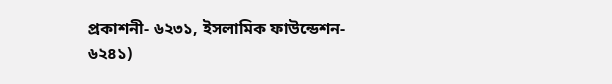প্রকাশনী- ৬২৩১, ইসলামিক ফাউন্ডেশন- ৬২৪১)